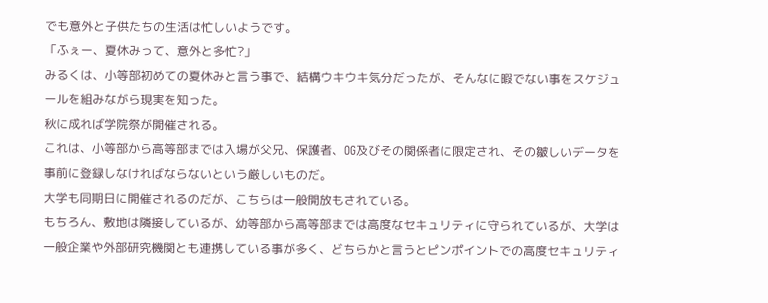でも意外と子供たちの生活は忙しいようです。
「ふぇー、夏休みって、意外と多忙?」
みるくは、小等部初めての夏休みと言う事で、結構ウキウキ気分だったが、そんなに暇でない事をスケジュールを組みながら現実を知った。
秋に成れば学院祭が開催される。
これは、小等部から高等部までは入場が父兄、保護者、OG及びその関係者に限定され、その皺しいデータを事前に登録しなければならないという厳しいものだ。
大学も同期日に開催されるのだが、こちらは一般開放もされている。
もちろん、敷地は隣接しているが、幼等部から高等部までは高度なセキュリティに守られているが、大学は一般企業や外部研究機関とも連携している事が多く、どちらかと言うとピンポイントでの高度セキュリティ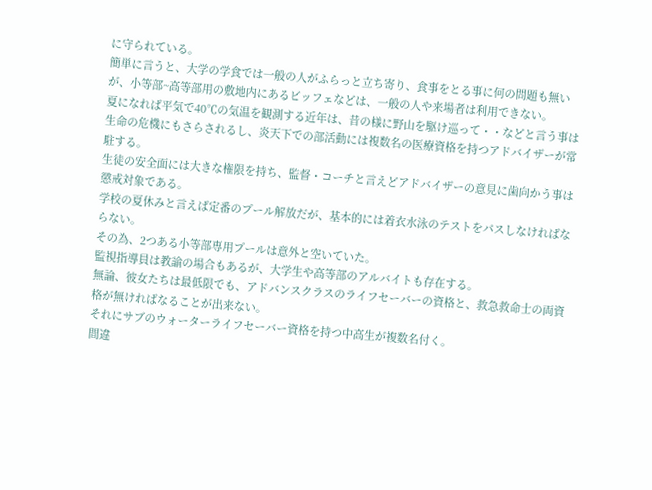に守られている。
簡単に言うと、大学の学食では一般の人がふらっと立ち寄り、食事をとる事に何の問題も無いが、小等部~高等部用の敷地内にあるビッフェなどは、一般の人や来場者は利用できない。
夏になれば平気で40℃の気温を観測する近年は、昔の様に野山を駆け巡って・・などと言う事は生命の危機にもさらされるし、炎天下での部活動には複数名の医療資格を持つアドバイザーが常駐する。
生徒の安全面には大きな権限を持ち、監督・コーチと言えどアドバイザーの意見に歯向かう事は懲戒対象である。
学校の夏休みと言えば定番のプール解放だが、基本的には着衣水泳のテストをパスしなければならない。
その為、2つある小等部専用プールは意外と空いていた。
監視指導員は教諭の場合もあるが、大学生や高等部のアルバイトも存在する。
無論、彼女たちは最低限でも、アドバンスクラスのライフセーバーの資格と、救急救命士の両資格が無ければなることが出来ない。
それにサブのウォーターライフセーバー資格を持つ中高生が複数名付く。
間違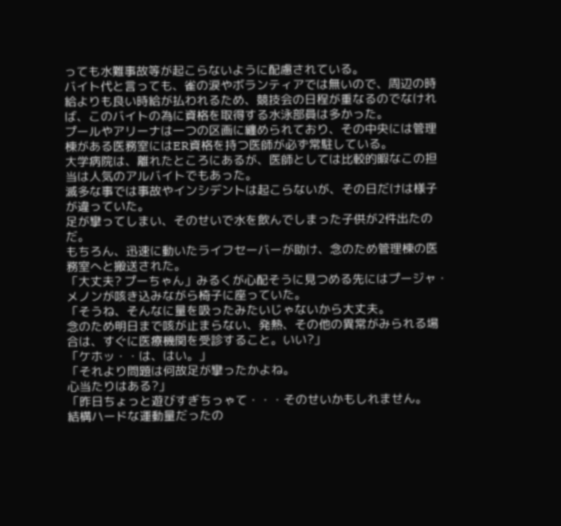っても水難事故等が起こらないように配慮されている。
バイト代と言っても、雀の涙やボランティアでは無いので、周辺の時給よりも良い時給が払われるため、競技会の日程が重なるのでなければ、このバイトの為に資格を取得する水泳部員は多かった。
プールやアリーナは一つの区画に纏められており、その中央には管理棟がある医務室にはER資格を持つ医師が必ず常駐している。
大学病院は、離れたところにあるが、医師としては比較的暇なこの担当は人気のアルバイトでもあった。
滅多な事では事故やインシデントは起こらないが、その日だけは様子が違っていた。
足が攣ってしまい、そのせいで水を飲んでしまった子供が2件出たのだ。
もちろん、迅速に動いたライフセーバーが助け、念のため管理棟の医務室へと搬送された。
「大丈夫? プーちゃん」みるくが心配そうに見つめる先にはプージャ・メノンが咳き込みながら椅子に座っていた。
「そうね、そんなに量を吸ったみたいじゃないから大丈夫。
念のため明日まで咳が止まらない、発熱、その他の異常がみられる場合は、すぐに医療機関を受診すること。いい?」
「ケホッ・・は、はい。」
「それより問題は何故足が攣ったかよね。
心当たりはある?」
「昨日ちょっと遊びすぎちっゃて・・・そのせいかもしれません。
結構ハードな運動量だったの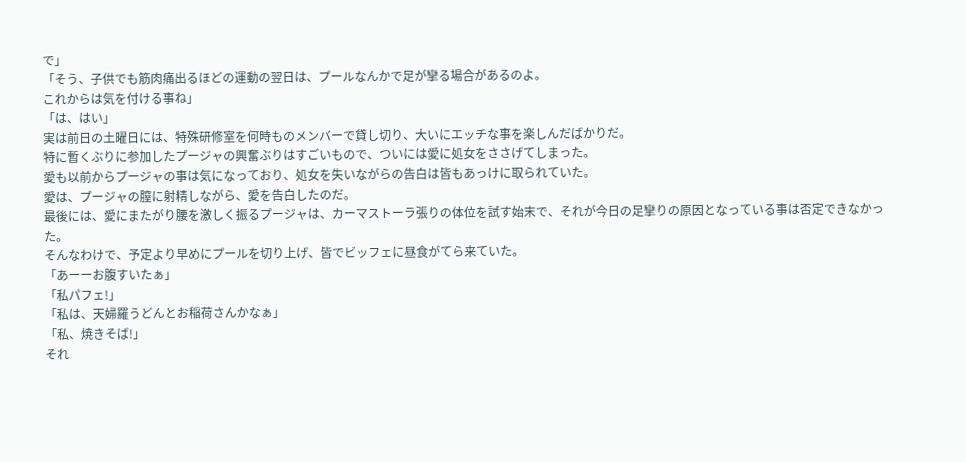で」
「そう、子供でも筋肉痛出るほどの運動の翌日は、プールなんかで足が攣る場合があるのよ。
これからは気を付ける事ね」
「は、はい」
実は前日の土曜日には、特殊研修室を何時ものメンバーで貸し切り、大いにエッチな事を楽しんだばかりだ。
特に暫くぶりに参加したプージャの興奮ぶりはすごいもので、ついには愛に処女をささげてしまった。
愛も以前からプージャの事は気になっており、処女を失いながらの告白は皆もあっけに取られていた。
愛は、プージャの膣に射精しながら、愛を告白したのだ。
最後には、愛にまたがり腰を激しく振るプージャは、カーマストーラ張りの体位を試す始末で、それが今日の足攣りの原因となっている事は否定できなかった。
そんなわけで、予定より早めにプールを切り上げ、皆でビッフェに昼食がてら来ていた。
「あーーお腹すいたぁ」
「私パフェ!」
「私は、天婦羅うどんとお稲荷さんかなぁ」
「私、焼きそば!」
それ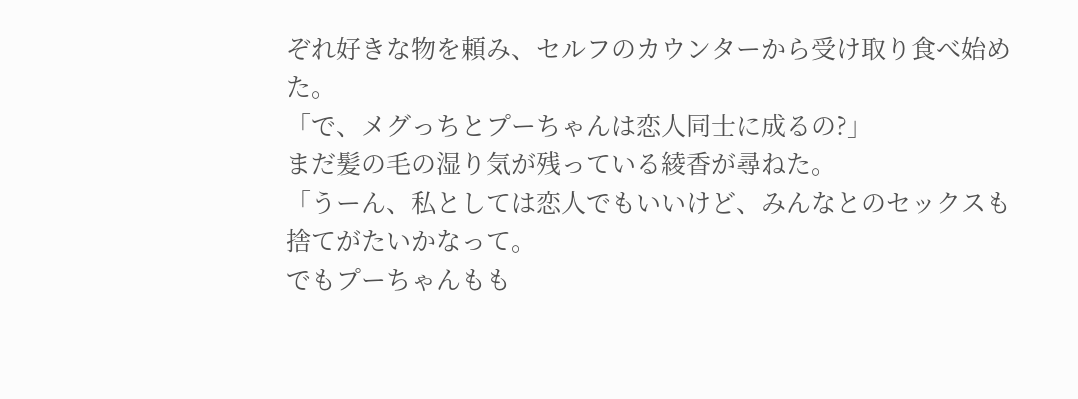ぞれ好きな物を頼み、セルフのカウンターから受け取り食べ始めた。
「で、メグっちとプーちゃんは恋人同士に成るの?」
まだ髪の毛の湿り気が残っている綾香が尋ねた。
「うーん、私としては恋人でもいいけど、みんなとのセックスも捨てがたいかなって。
でもプーちゃんもも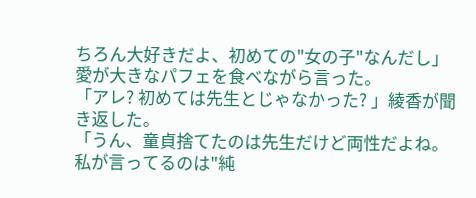ちろん大好きだよ、初めての"女の子"なんだし」
愛が大きなパフェを食べながら言った。
「アレ? 初めては先生とじゃなかった? 」綾香が聞き返した。
「うん、童貞捨てたのは先生だけど両性だよね。
私が言ってるのは"純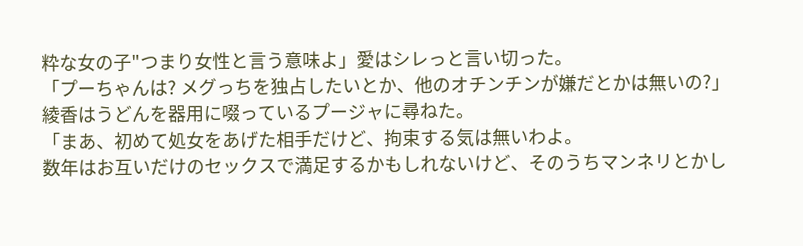粋な女の子"つまり女性と言う意味よ」愛はシレっと言い切った。
「プーちゃんは? メグっちを独占したいとか、他のオチンチンが嫌だとかは無いの?」
綾香はうどんを器用に啜っているプージャに尋ねた。
「まあ、初めて処女をあげた相手だけど、拘束する気は無いわよ。
数年はお互いだけのセックスで満足するかもしれないけど、そのうちマンネリとかし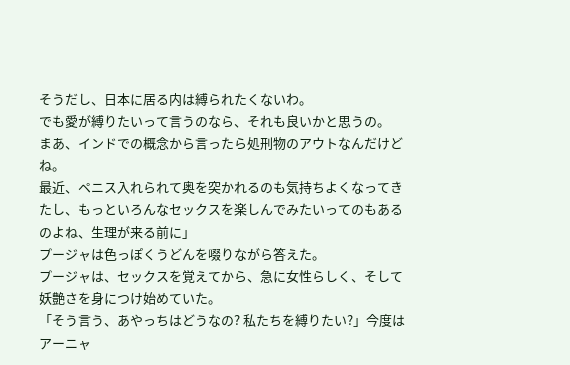そうだし、日本に居る内は縛られたくないわ。
でも愛が縛りたいって言うのなら、それも良いかと思うの。
まあ、インドでの概念から言ったら処刑物のアウトなんだけどね。
最近、ペニス入れられて奥を突かれるのも気持ちよくなってきたし、もっといろんなセックスを楽しんでみたいってのもあるのよね、生理が来る前に」
プージャは色っぽくうどんを啜りながら答えた。
プージャは、セックスを覚えてから、急に女性らしく、そして妖艶さを身につけ始めていた。
「そう言う、あやっちはどうなの? 私たちを縛りたい?」今度はアーニャ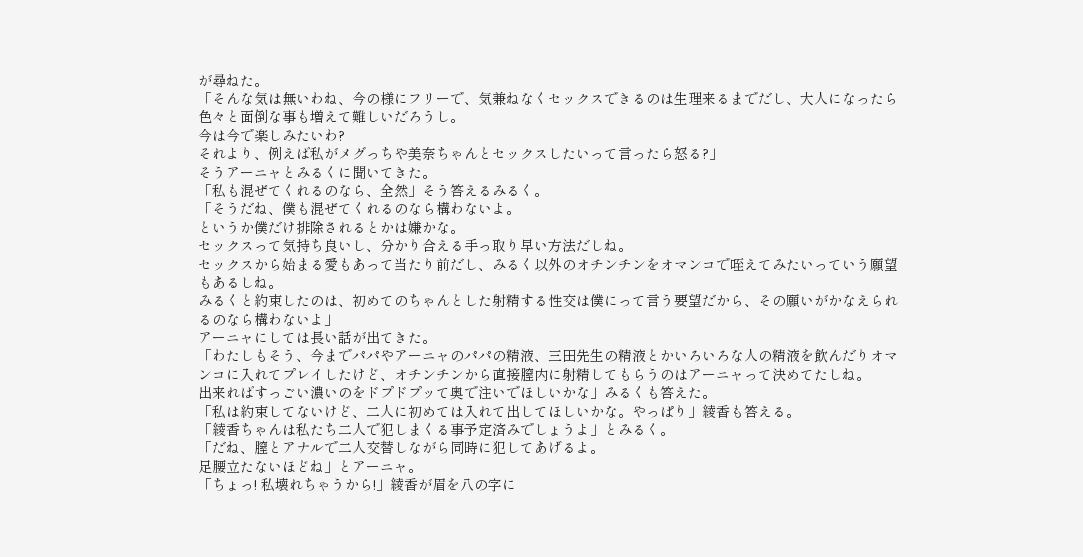が尋ねた。
「そんな気は無いわね、今の様にフリーで、気兼ねなくセックスできるのは生理来るまでだし、大人になったら色々と面倒な事も増えて難しいだろうし。
今は今で楽しみたいわ?
それより、例えば私がメグっちや美奈ちゃんとセックスしたいって言ったら怒る?」
そうアーニャとみるくに聞いてきた。
「私も混ぜてくれるのなら、全然」そう答えるみるく。
「そうだね、僕も混ぜてくれるのなら構わないよ。
というか僕だけ排除されるとかは嫌かな。
セックスって気持ち良いし、分かり合える手っ取り早い方法だしね。
セックスから始まる愛もあって当たり前だし、みるく以外のオチンチンをオマンコで咥えてみたいっていう願望もあるしね。
みるくと約束したのは、初めてのちゃんとした射精する性交は僕にって言う要望だから、その願いがかなえられるのなら構わないよ」
アーニャにしては長い話が出てきた。
「わたしもそう、今までパパやアーニャのパパの精液、三田先生の精液とかいろいろな人の精液を飲んだりオマンコに入れてプレイしたけど、オチンチンから直接膣内に射精してもらうのはアーニャって決めてたしね。
出来ればすっごい濃いのをドプドプッて奥で注いでほしいかな」みるくも答えた。
「私は約束してないけど、二人に初めては入れて出してほしいかな。やっぱり」綾香も答える。
「綾香ちゃんは私たち二人で犯しまくる事予定済みでしょうよ」とみるく。
「だね、膣とアナルで二人交替しながら同時に犯してあげるよ。
足腰立たないほどね」とアーニャ。
「ちょっ! 私壊れちゃうから!」綾香が眉を八の字に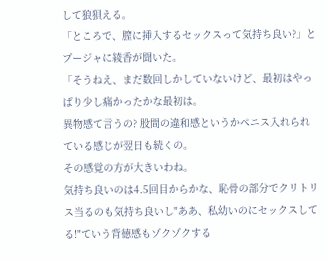して狼狽える。
「ところで、膣に挿入するセックスって気持ち良い?」とプージャに綾香が聞いた。
「そうねえ、まだ数回しかしていないけど、最初はやっぱり少し痛かったかな最初は。
異物感て言うの? 股間の違和感というかペニス入れられている感じが翌日も続くの。
その感覚の方が大きいわね。
気持ち良いのは4.5回目からかな、恥骨の部分でクリトリス当るのも気持ち良いし"ああ、私幼いのにセックスしてる!"ていう背徳感もゾクゾクする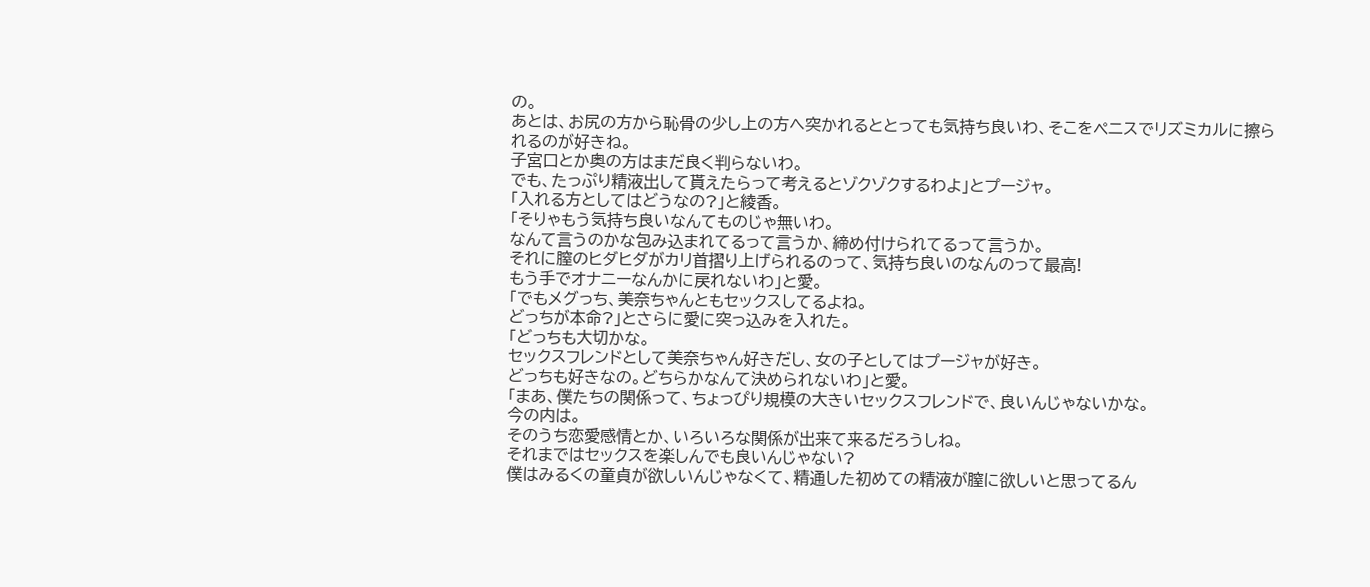の。
あとは、お尻の方から恥骨の少し上の方へ突かれるととっても気持ち良いわ、そこをペニスでリズミカルに擦られるのが好きね。
子宮口とか奥の方はまだ良く判らないわ。
でも、たっぷり精液出して貰えたらって考えるとゾクゾクするわよ」とプージャ。
「入れる方としてはどうなの?」と綾香。
「そりゃもう気持ち良いなんてものじゃ無いわ。
なんて言うのかな包み込まれてるって言うか、締め付けられてるって言うか。
それに膣のヒダヒダがカリ首摺り上げられるのって、気持ち良いのなんのって最高!
もう手でオナニーなんかに戻れないわ」と愛。
「でもメグっち、美奈ちゃんともセックスしてるよね。
どっちが本命?」とさらに愛に突っ込みを入れた。
「どっちも大切かな。
セックスフレンドとして美奈ちゃん好きだし、女の子としてはプージャが好き。
どっちも好きなの。どちらかなんて決められないわ」と愛。
「まあ、僕たちの関係って、ちょっぴり規模の大きいセックスフレンドで、良いんじゃないかな。
今の内は。
そのうち恋愛感情とか、いろいろな関係が出来て来るだろうしね。
それまではセックスを楽しんでも良いんじゃない?
僕はみるくの童貞が欲しいんじゃなくて、精通した初めての精液が膣に欲しいと思ってるん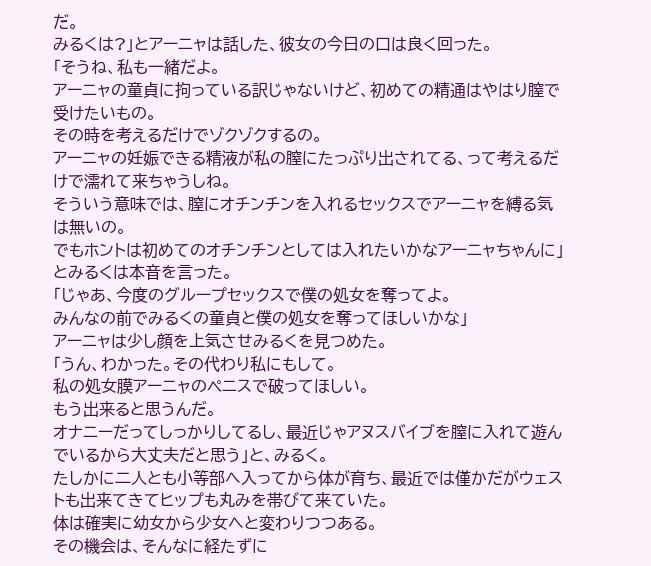だ。
みるくは?」とアーニャは話した、彼女の今日の口は良く回った。
「そうね、私も一緒だよ。
アーニャの童貞に拘っている訳じゃないけど、初めての精通はやはり膣で受けたいもの。
その時を考えるだけでゾクゾクするの。
アーニャの妊娠できる精液が私の膣にたっぷり出されてる、って考えるだけで濡れて来ちゃうしね。
そういう意味では、膣にオチンチンを入れるセックスでアーニャを縛る気は無いの。
でもホントは初めてのオチンチンとしては入れたいかなアーニャちゃんに」とみるくは本音を言った。
「じゃあ、今度のグループセックスで僕の処女を奪ってよ。
みんなの前でみるくの童貞と僕の処女を奪ってほしいかな」
アーニャは少し顔を上気させみるくを見つめた。
「うん、わかった。その代わり私にもして。
私の処女膜アーニャのペニスで破ってほしい。
もう出来ると思うんだ。
オナニーだってしっかりしてるし、最近じゃアヌスバイブを膣に入れて遊んでいるから大丈夫だと思う」と、みるく。
たしかに二人とも小等部へ入ってから体が育ち、最近では僅かだがウェストも出来てきてヒップも丸みを帯びて来ていた。
体は確実に幼女から少女へと変わりつつある。
その機会は、そんなに経たずに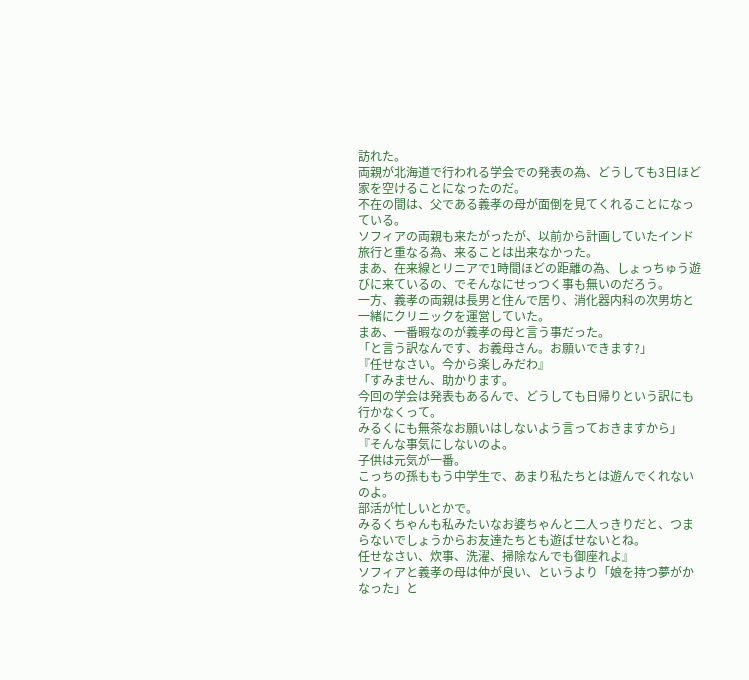訪れた。
両親が北海道で行われる学会での発表の為、どうしても3日ほど家を空けることになったのだ。
不在の間は、父である義孝の母が面倒を見てくれることになっている。
ソフィアの両親も来たがったが、以前から計画していたインド旅行と重なる為、来ることは出来なかった。
まあ、在来線とリニアで1時間ほどの距離の為、しょっちゅう遊びに来ているの、でそんなにせっつく事も無いのだろう。
一方、義孝の両親は長男と住んで居り、消化器内科の次男坊と一緒にクリニックを運営していた。
まあ、一番暇なのが義孝の母と言う事だった。
「と言う訳なんです、お義母さん。お願いできます?」
『任せなさい。今から楽しみだわ』
「すみません、助かります。
今回の学会は発表もあるんで、どうしても日帰りという訳にも行かなくって。
みるくにも無茶なお願いはしないよう言っておきますから」
『そんな事気にしないのよ。
子供は元気が一番。
こっちの孫ももう中学生で、あまり私たちとは遊んでくれないのよ。
部活が忙しいとかで。
みるくちゃんも私みたいなお婆ちゃんと二人っきりだと、つまらないでしょうからお友達たちとも遊ばせないとね。
任せなさい、炊事、洗濯、掃除なんでも御座れよ』
ソフィアと義孝の母は仲が良い、というより「娘を持つ夢がかなった」と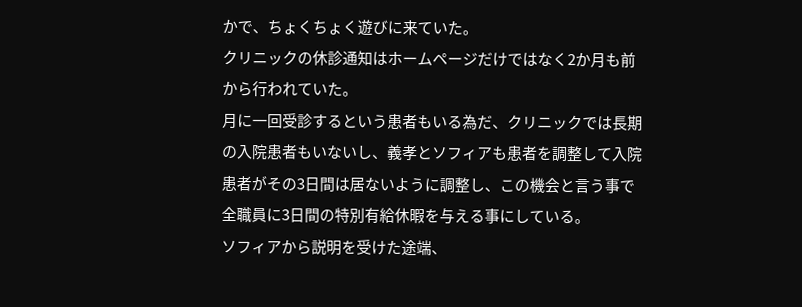かで、ちょくちょく遊びに来ていた。
クリニックの休診通知はホームページだけではなく2か月も前から行われていた。
月に一回受診するという患者もいる為だ、クリニックでは長期の入院患者もいないし、義孝とソフィアも患者を調整して入院患者がその3日間は居ないように調整し、この機会と言う事で全職員に3日間の特別有給休暇を与える事にしている。
ソフィアから説明を受けた途端、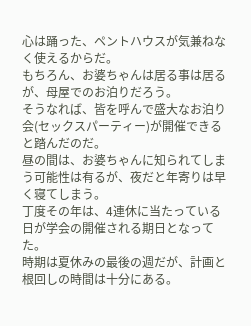心は踊った、ペントハウスが気兼ねなく使えるからだ。
もちろん、お婆ちゃんは居る事は居るが、母屋でのお泊りだろう。
そうなれば、皆を呼んで盛大なお泊り会(セックスパーティー)が開催できると踏んだのだ。
昼の間は、お婆ちゃんに知られてしまう可能性は有るが、夜だと年寄りは早く寝てしまう。
丁度その年は、4連休に当たっている日が学会の開催される期日となってた。
時期は夏休みの最後の週だが、計画と根回しの時間は十分にある。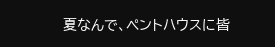夏なんで、ペントハウスに皆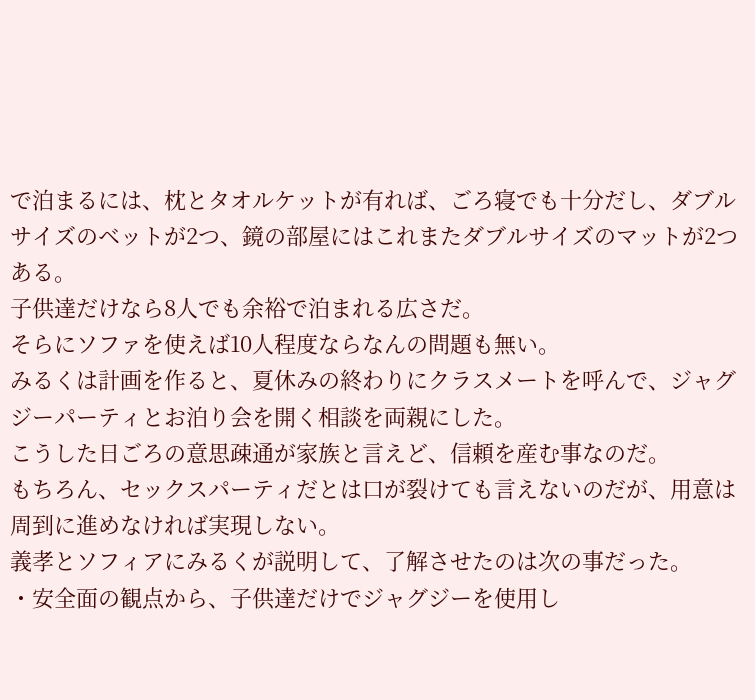で泊まるには、枕とタオルケットが有れば、ごろ寝でも十分だし、ダブルサイズのベットが2つ、鏡の部屋にはこれまたダブルサイズのマットが2つある。
子供達だけなら8人でも余裕で泊まれる広さだ。
そらにソファを使えば10人程度ならなんの問題も無い。
みるくは計画を作ると、夏休みの終わりにクラスメートを呼んで、ジャグジーパーティとお泊り会を開く相談を両親にした。
こうした日ごろの意思疎通が家族と言えど、信頼を産む事なのだ。
もちろん、セックスパーティだとは口が裂けても言えないのだが、用意は周到に進めなければ実現しない。
義孝とソフィアにみるくが説明して、了解させたのは次の事だった。
・安全面の観点から、子供達だけでジャグジーを使用し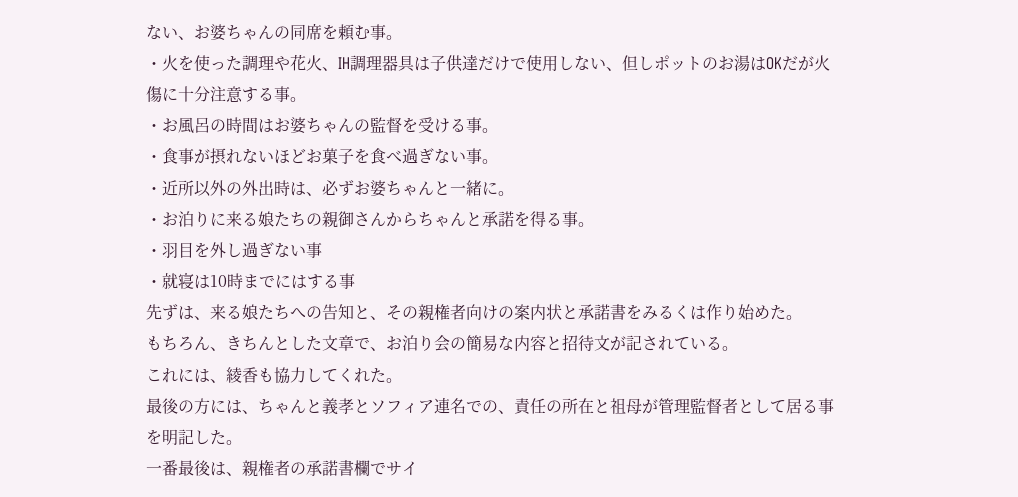ない、お婆ちゃんの同席を頼む事。
・火を使った調理や花火、IH調理器具は子供達だけで使用しない、但しポットのお湯はOKだが火傷に十分注意する事。
・お風呂の時間はお婆ちゃんの監督を受ける事。
・食事が摂れないほどお菓子を食べ過ぎない事。
・近所以外の外出時は、必ずお婆ちゃんと一緒に。
・お泊りに来る娘たちの親御さんからちゃんと承諾を得る事。
・羽目を外し過ぎない事
・就寝は10時までにはする事
先ずは、来る娘たちへの告知と、その親権者向けの案内状と承諾書をみるくは作り始めた。
もちろん、きちんとした文章で、お泊り会の簡易な内容と招待文が記されている。
これには、綾香も協力してくれた。
最後の方には、ちゃんと義孝とソフィア連名での、責任の所在と祖母が管理監督者として居る事を明記した。
一番最後は、親権者の承諾書欄でサイ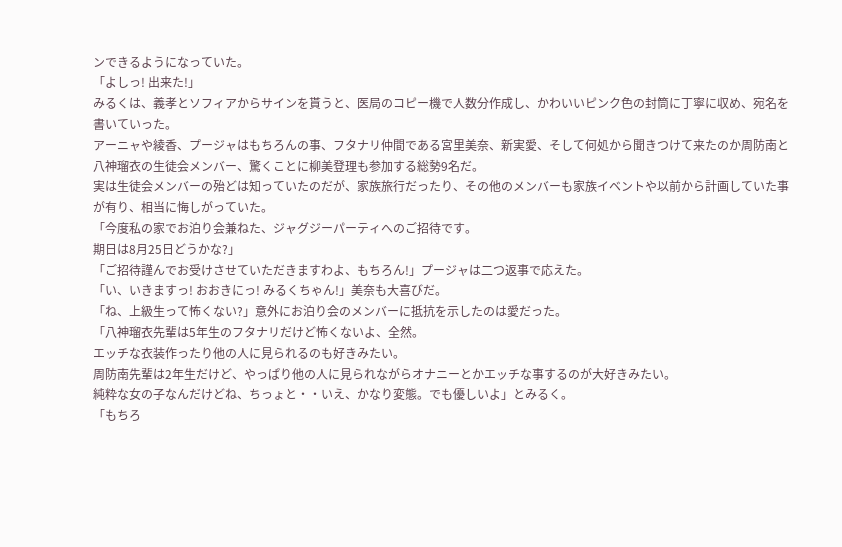ンできるようになっていた。
「よしっ! 出来た!」
みるくは、義孝とソフィアからサインを貰うと、医局のコピー機で人数分作成し、かわいいピンク色の封筒に丁寧に収め、宛名を書いていった。
アーニャや綾香、プージャはもちろんの事、フタナリ仲間である宮里美奈、新実愛、そして何処から聞きつけて来たのか周防南と八神瑠衣の生徒会メンバー、驚くことに柳美登理も参加する総勢9名だ。
実は生徒会メンバーの殆どは知っていたのだが、家族旅行だったり、その他のメンバーも家族イベントや以前から計画していた事が有り、相当に悔しがっていた。
「今度私の家でお泊り会兼ねた、ジャグジーパーティへのご招待です。
期日は8月25日どうかな?」
「ご招待謹んでお受けさせていただきますわよ、もちろん!」プージャは二つ返事で応えた。
「い、いきますっ! おおきにっ! みるくちゃん!」美奈も大喜びだ。
「ね、上級生って怖くない?」意外にお泊り会のメンバーに抵抗を示したのは愛だった。
「八神瑠衣先輩は5年生のフタナリだけど怖くないよ、全然。
エッチな衣装作ったり他の人に見られるのも好きみたい。
周防南先輩は2年生だけど、やっぱり他の人に見られながらオナニーとかエッチな事するのが大好きみたい。
純粋な女の子なんだけどね、ちっょと・・いえ、かなり変態。でも優しいよ」とみるく。
「もちろ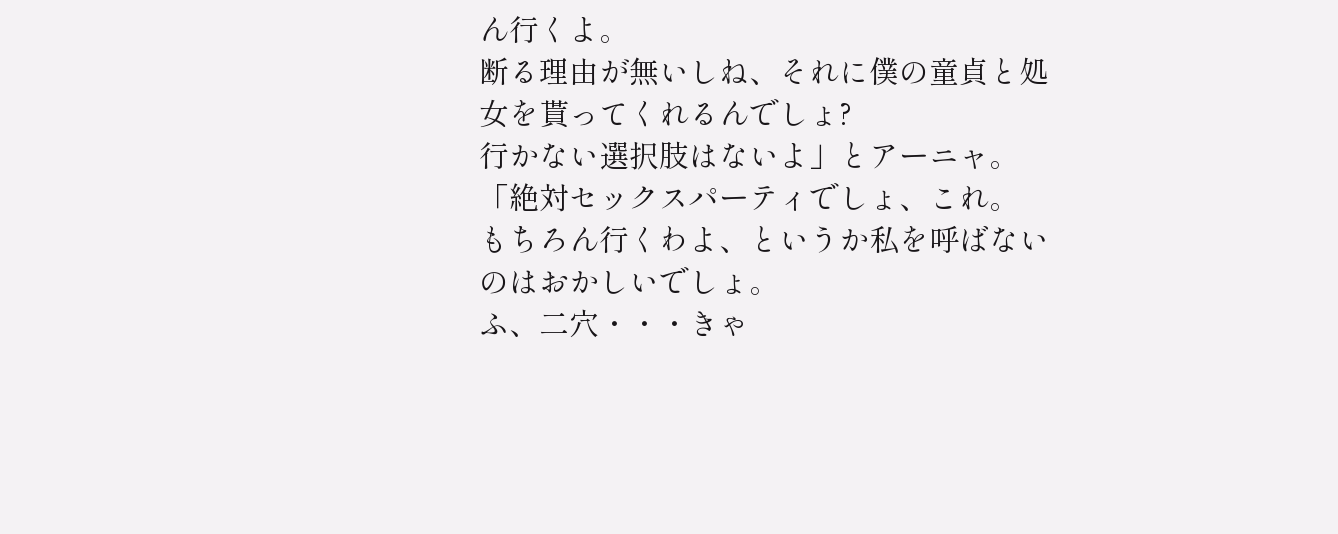ん行くよ。
断る理由が無いしね、それに僕の童貞と処女を貰ってくれるんでしょ?
行かない選択肢はないよ」とアーニャ。
「絶対セックスパーティでしょ、これ。
もちろん行くわよ、というか私を呼ばないのはおかしいでしょ。
ふ、二穴・・・きゃ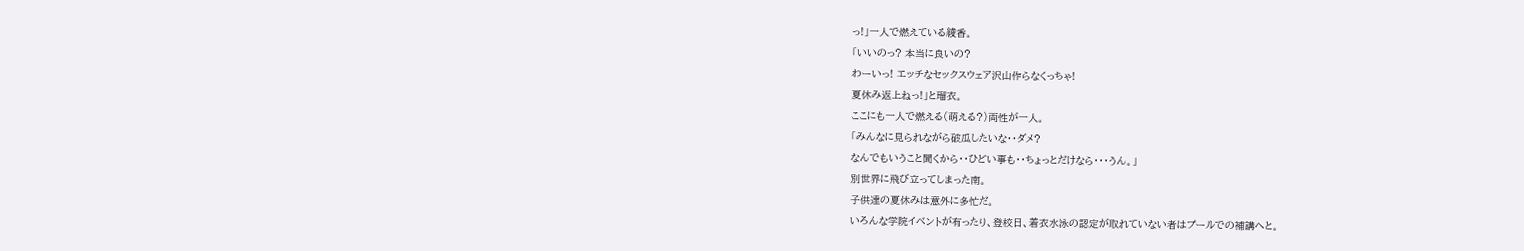っ!」一人で燃えている綾香。
「いいのっ? 本当に良いの?
わーいっ! エッチなセックスウェア沢山作らなくっちゃ!
夏休み返上ねっ!」と瑠衣。
ここにも一人で燃える(萌える?)両性が一人。
「みんなに見られながら破瓜したいな・・ダメ?
なんでもいうこと聞くから・・ひどい事も・・ちょっとだけなら・・・うん。」
別世界に飛び立ってしまった南。
子供達の夏休みは意外に多忙だ。
いろんな学院イベントが有ったり、登校日、着衣水泳の認定が取れていない者はプールでの補講へと。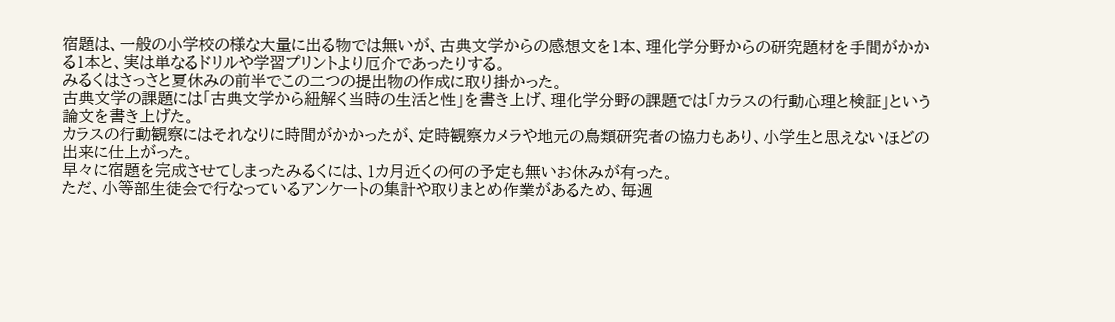宿題は、一般の小学校の様な大量に出る物では無いが、古典文学からの感想文を1本、理化学分野からの研究題材を手間がかかる1本と、実は単なるドリルや学習プリントより厄介であったりする。
みるくはさっさと夏休みの前半でこの二つの提出物の作成に取り掛かった。
古典文学の課題には「古典文学から紐解く当時の生活と性」を書き上げ、理化学分野の課題では「カラスの行動心理と検証」という論文を書き上げた。
カラスの行動観察にはそれなりに時間がかかったが、定時観察カメラや地元の鳥類研究者の協力もあり、小学生と思えないほどの出来に仕上がった。
早々に宿題を完成させてしまったみるくには、1カ月近くの何の予定も無いお休みが有った。
ただ、小等部生徒会で行なっているアンケートの集計や取りまとめ作業があるため、毎週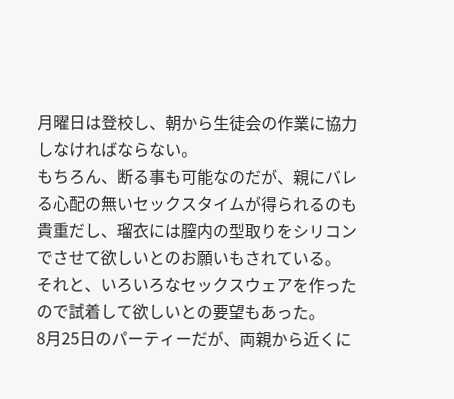月曜日は登校し、朝から生徒会の作業に協力しなければならない。
もちろん、断る事も可能なのだが、親にバレる心配の無いセックスタイムが得られるのも貴重だし、瑠衣には膣内の型取りをシリコンでさせて欲しいとのお願いもされている。
それと、いろいろなセックスウェアを作ったので試着して欲しいとの要望もあった。
8月25日のパーティーだが、両親から近くに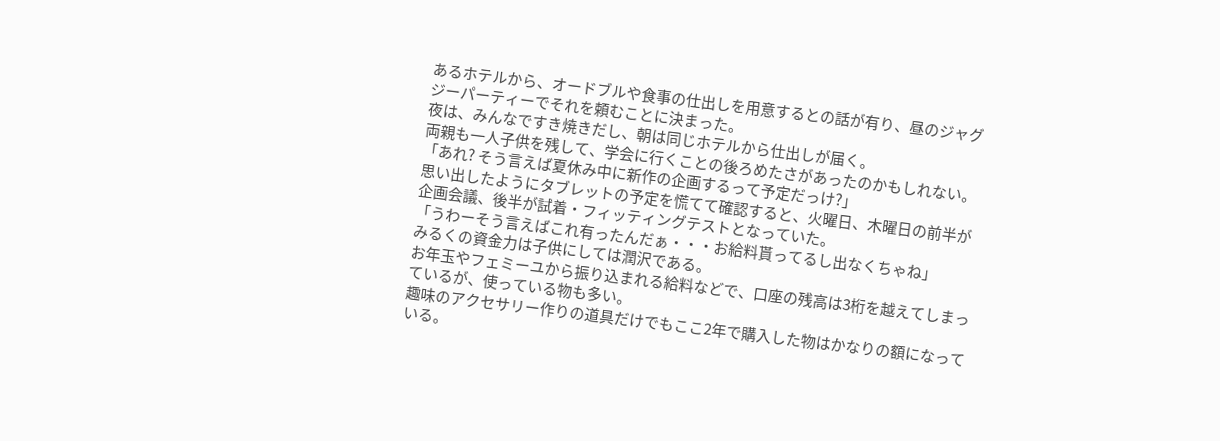あるホテルから、オードブルや食事の仕出しを用意するとの話が有り、昼のジャグジーパーティーでそれを頼むことに決まった。
夜は、みんなですき焼きだし、朝は同じホテルから仕出しが届く。
両親も一人子供を残して、学会に行くことの後ろめたさがあったのかもしれない。
「あれ? そう言えば夏休み中に新作の企画するって予定だっけ?」
思い出したようにタブレットの予定を慌てて確認すると、火曜日、木曜日の前半が企画会議、後半が試着・フィッティングテストとなっていた。
「うわーそう言えばこれ有ったんだぁ・・・お給料貰ってるし出なくちゃね」
みるくの資金力は子供にしては潤沢である。
お年玉やフェミーユから振り込まれる給料などで、口座の残高は3桁を越えてしまっているが、使っている物も多い。
趣味のアクセサリー作りの道具だけでもここ2年で購入した物はかなりの額になっている。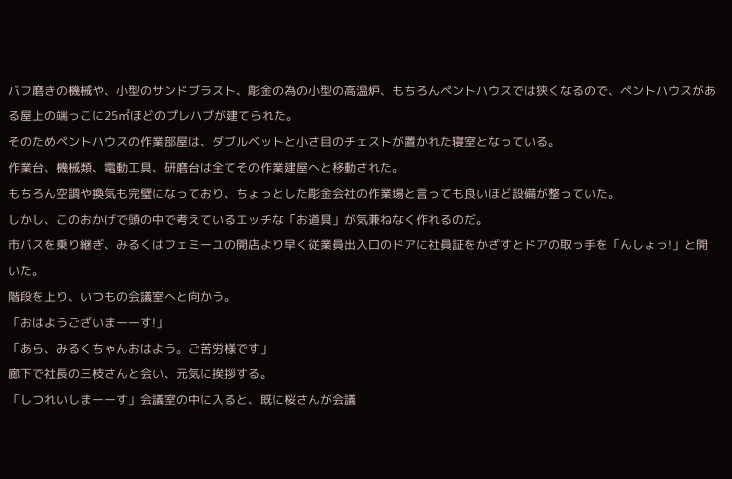バフ磨きの機械や、小型のサンドブラスト、彫金の為の小型の高温炉、もちろんペントハウスでは狭くなるので、ペントハウスがある屋上の端っこに25㎡ほどのプレハブが建てられた。
そのためペントハウスの作業部屋は、ダブルベットと小さ目のチェストが置かれた寝室となっている。
作業台、機械類、電動工具、研磨台は全てその作業建屋へと移動された。
もちろん空調や換気も完璧になっており、ちょっとした彫金会社の作業場と言っても良いほど設備が整っていた。
しかし、このおかげで頭の中で考えているエッチな「お道具」が気兼ねなく作れるのだ。
市バスを乗り継ぎ、みるくはフェミーユの開店より早く従業員出入口のドアに社員証をかざすとドアの取っ手を「んしょっ!」と開いた。
階段を上り、いつもの会議室へと向かう。
「おはようございまーーす!」
「あら、みるくちゃんおはよう。ご苦労様です」
廊下で社長の三枝さんと会い、元気に挨拶する。
「しつれいしまーーす」会議室の中に入ると、既に桜さんが会議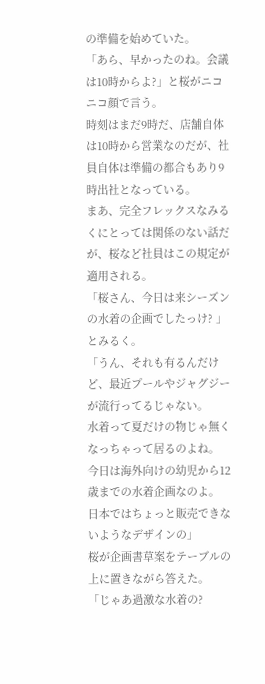の準備を始めていた。
「あら、早かったのね。会議は10時からよ?」と桜がニコニコ顔で言う。
時刻はまだ9時だ、店舗自体は10時から営業なのだが、社員自体は準備の都合もあり9時出社となっている。
まあ、完全フレックスなみるくにとっては関係のない話だが、桜など社員はこの規定が適用される。
「桜さん、今日は来シーズンの水着の企画でしたっけ? 」とみるく。
「うん、それも有るんだけど、最近プールやジャグジーが流行ってるじゃない。
水着って夏だけの物じゃ無くなっちゃって居るのよね。
今日は海外向けの幼児から12歳までの水着企画なのよ。
日本ではちょっと販売できないようなデザインの」
桜が企画書草案をテーブルの上に置きながら答えた。
「じゃあ過激な水着の?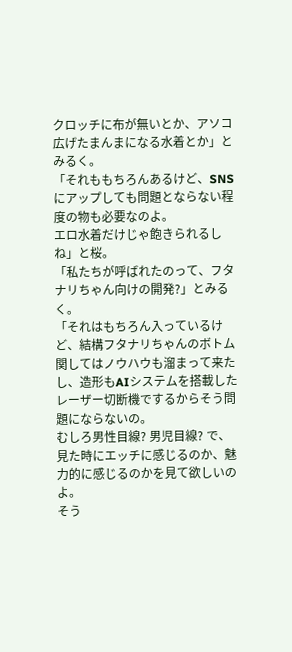クロッチに布が無いとか、アソコ広げたまんまになる水着とか」とみるく。
「それももちろんあるけど、SNSにアップしても問題とならない程度の物も必要なのよ。
エロ水着だけじゃ飽きられるしね」と桜。
「私たちが呼ばれたのって、フタナリちゃん向けの開発?」とみるく。
「それはもちろん入っているけど、結構フタナリちゃんのボトム関してはノウハウも溜まって来たし、造形もAIシステムを搭載したレーザー切断機でするからそう問題にならないの。
むしろ男性目線? 男児目線? で、見た時にエッチに感じるのか、魅力的に感じるのかを見て欲しいのよ。
そう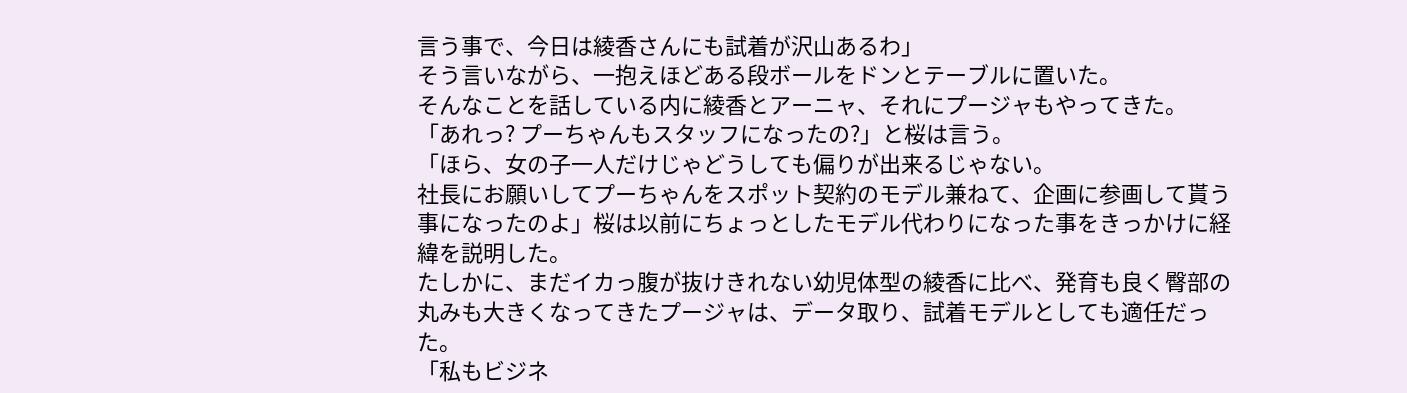言う事で、今日は綾香さんにも試着が沢山あるわ」
そう言いながら、一抱えほどある段ボールをドンとテーブルに置いた。
そんなことを話している内に綾香とアーニャ、それにプージャもやってきた。
「あれっ? プーちゃんもスタッフになったの?」と桜は言う。
「ほら、女の子一人だけじゃどうしても偏りが出来るじゃない。
社長にお願いしてプーちゃんをスポット契約のモデル兼ねて、企画に参画して貰う事になったのよ」桜は以前にちょっとしたモデル代わりになった事をきっかけに経緯を説明した。
たしかに、まだイカっ腹が抜けきれない幼児体型の綾香に比べ、発育も良く臀部の丸みも大きくなってきたプージャは、データ取り、試着モデルとしても適任だった。
「私もビジネ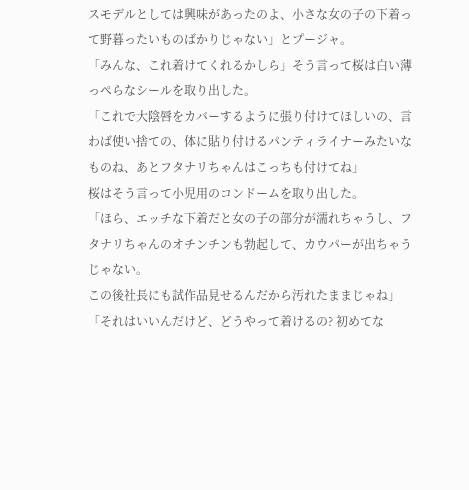スモデルとしては興味があったのよ、小さな女の子の下着って野暮ったいものばかりじゃない」とプージャ。
「みんな、これ着けてくれるかしら」そう言って桜は白い薄っぺらなシールを取り出した。
「これで大陰唇をカバーするように張り付けてほしいの、言わば使い捨ての、体に貼り付けるパンティライナーみたいなものね、あとフタナリちゃんはこっちも付けてね」
桜はそう言って小児用のコンドームを取り出した。
「ほら、エッチな下着だと女の子の部分が濡れちゃうし、フタナリちゃんのオチンチンも勃起して、カウパーが出ちゃうじゃない。
この後社長にも試作品見せるんだから汚れたままじゃね」
「それはいいんだけど、どうやって着けるの? 初めてな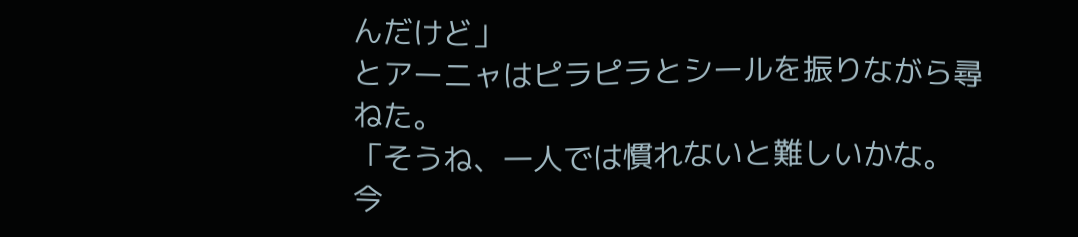んだけど」
とアーニャはピラピラとシールを振りながら尋ねた。
「そうね、一人では慣れないと難しいかな。
今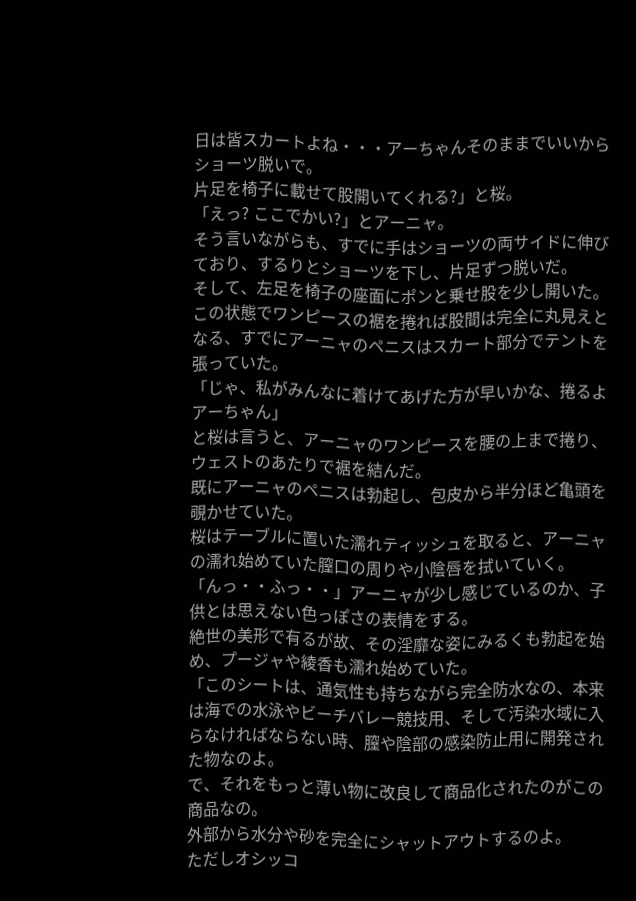日は皆スカートよね・・・アーちゃんそのままでいいからショーツ脱いで。
片足を椅子に載せて股開いてくれる?」と桜。
「えっ? ここでかい?」とアーニャ。
そう言いながらも、すでに手はショーツの両サイドに伸びており、するりとショーツを下し、片足ずつ脱いだ。
そして、左足を椅子の座面にポンと乗せ股を少し開いた。
この状態でワンピースの裾を捲れば股間は完全に丸見えとなる、すでにアーニャのペニスはスカート部分でテントを張っていた。
「じゃ、私がみんなに着けてあげた方が早いかな、捲るよアーちゃん」
と桜は言うと、アーニャのワンピースを腰の上まで捲り、ウェストのあたりで裾を結んだ。
既にアーニャのペニスは勃起し、包皮から半分ほど亀頭を覗かせていた。
桜はテーブルに置いた濡れティッシュを取ると、アーニャの濡れ始めていた膣口の周りや小陰唇を拭いていく。
「んっ・・ふっ・・」アーニャが少し感じているのか、子供とは思えない色っぽさの表情をする。
絶世の美形で有るが故、その淫靡な姿にみるくも勃起を始め、プージャや綾香も濡れ始めていた。
「このシートは、通気性も持ちながら完全防水なの、本来は海での水泳やビーチバレー競技用、そして汚染水域に入らなければならない時、膣や陰部の感染防止用に開発された物なのよ。
で、それをもっと薄い物に改良して商品化されたのがこの商品なの。
外部から水分や砂を完全にシャットアウトするのよ。
ただしオシッコ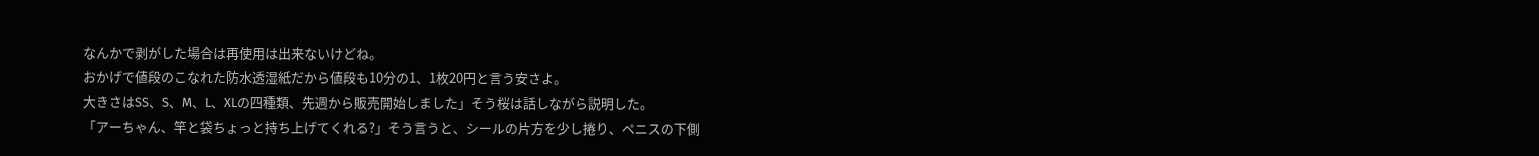なんかで剥がした場合は再使用は出来ないけどね。
おかげで値段のこなれた防水透湿紙だから値段も10分の1、1枚20円と言う安さよ。
大きさはSS、S、M、L、XLの四種類、先週から販売開始しました」そう桜は話しながら説明した。
「アーちゃん、竿と袋ちょっと持ち上げてくれる?」そう言うと、シールの片方を少し捲り、ペニスの下側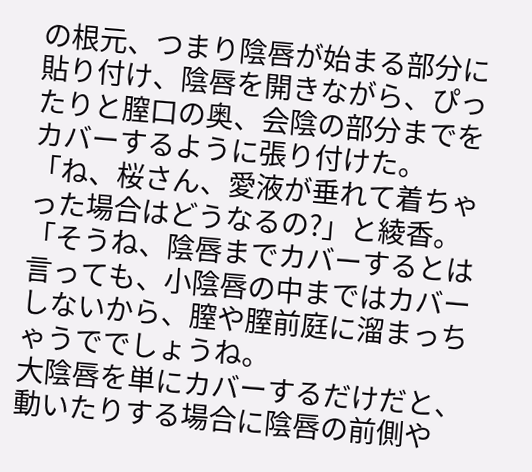の根元、つまり陰唇が始まる部分に貼り付け、陰唇を開きながら、ぴったりと膣口の奥、会陰の部分までをカバーするように張り付けた。
「ね、桜さん、愛液が垂れて着ちゃった場合はどうなるの?」と綾香。
「そうね、陰唇までカバーするとは言っても、小陰唇の中まではカバーしないから、膣や膣前庭に溜まっちゃうででしょうね。
大陰唇を単にカバーするだけだと、動いたりする場合に陰唇の前側や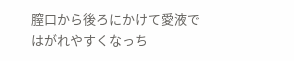膣口から後ろにかけて愛液ではがれやすくなっち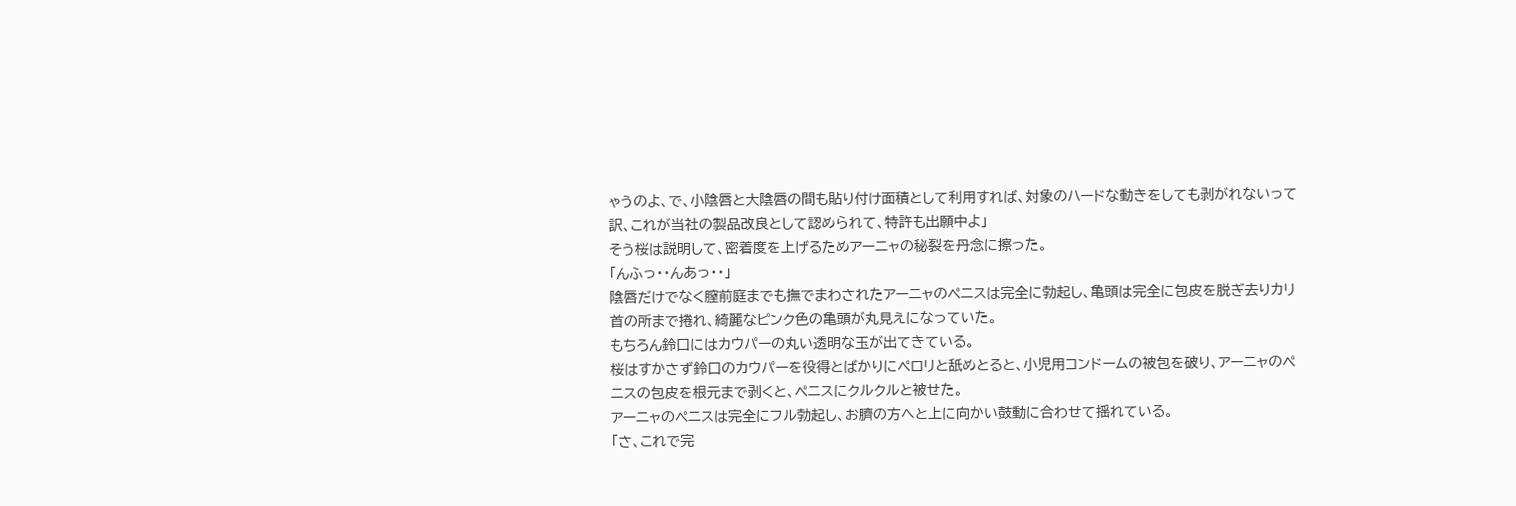ゃうのよ、で、小陰唇と大陰唇の間も貼り付け面積として利用すれば、対象のハードな動きをしても剥がれないって訳、これが当社の製品改良として認められて、特許も出願中よ」
そう桜は説明して、密着度を上げるためアーニャの秘裂を丹念に擦った。
「んふっ・・んあっ・・」
陰唇だけでなく膣前庭までも撫でまわされたアーニャのペニスは完全に勃起し、亀頭は完全に包皮を脱ぎ去りカリ首の所まで捲れ、綺麗なピンク色の亀頭が丸見えになっていた。
もちろん鈴口にはカウパーの丸い透明な玉が出てきている。
桜はすかさず鈴口のカウパーを役得とばかりにペロリと舐めとると、小児用コンドームの被包を破り、アーニャのペニスの包皮を根元まで剥くと、ペニスにクルクルと被せた。
アーニャのペニスは完全にフル勃起し、お臍の方へと上に向かい鼓動に合わせて揺れている。
「さ、これで完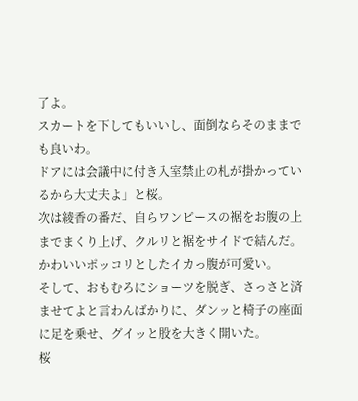了よ。
スカートを下してもいいし、面倒ならそのままでも良いわ。
ドアには会議中に付き入室禁止の札が掛かっているから大丈夫よ」と桜。
次は綾香の番だ、自らワンピースの裾をお腹の上までまくり上げ、クルリと裾をサイドで結んだ。
かわいいポッコリとしたイカっ腹が可愛い。
そして、おもむろにショーツを脱ぎ、さっさと済ませてよと言わんばかりに、ダンッと椅子の座面に足を乗せ、グイッと股を大きく開いた。
桜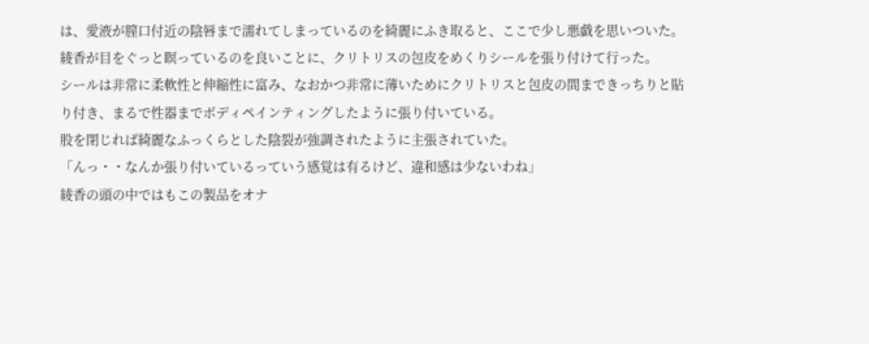は、愛液が膣口付近の陰唇まで濡れてしまっているのを綺麗にふき取ると、ここで少し悪戯を思いついた。
綾香が目をぐっと瞑っているのを良いことに、クリトリスの包皮をめくりシールを張り付けて行った。
シールは非常に柔軟性と伸縮性に富み、なおかつ非常に薄いためにクリトリスと包皮の間まできっちりと貼り付き、まるで性器までボディペインティングしたように張り付いている。
股を閉じれば綺麗なふっくらとした陰裂が強調されたように主張されていた。
「んっ・・なんか張り付いているっていう感覚は有るけど、違和感は少ないわね」
綾香の頭の中ではもこの製品をオナ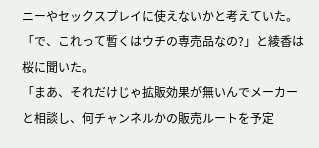ニーやセックスプレイに使えないかと考えていた。
「で、これって暫くはウチの専売品なの?」と綾香は桜に聞いた。
「まあ、それだけじゃ拡販効果が無いんでメーカーと相談し、何チャンネルかの販売ルートを予定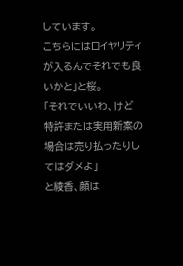しています。
こちらにはロイヤリティが入るんでそれでも良いかと」と桜。
「それでいいわ、けど特許または実用新案の場合は売り払ったりしてはダメよ」
と綾香、顔は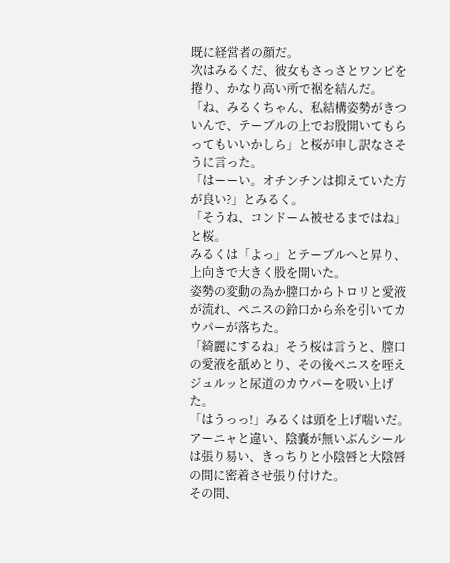既に経営者の顔だ。
次はみるくだ、彼女もさっさとワンピを捲り、かなり高い所で裾を結んだ。
「ね、みるくちゃん、私結構姿勢がきついんで、テーブルの上でお股開いてもらってもいいかしら」と桜が申し訳なさそうに言った。
「はーーい。オチンチンは抑えていた方が良い?」とみるく。
「そうね、コンドーム被せるまではね」と桜。
みるくは「よっ」とテーブルへと昇り、上向きで大きく股を開いた。
姿勢の変動の為か膣口からトロリと愛液が流れ、ペニスの鈴口から糸を引いてカウパーが落ちた。
「綺麗にするね」そう桜は言うと、膣口の愛液を舐めとり、その後ペニスを咥えジュルッと尿道のカウパーを吸い上げた。
「はうっっ!」みるくは頭を上げ喘いだ。
アーニャと違い、陰嚢が無いぶんシールは張り易い、きっちりと小陰唇と大陰唇の間に密着させ張り付けた。
その間、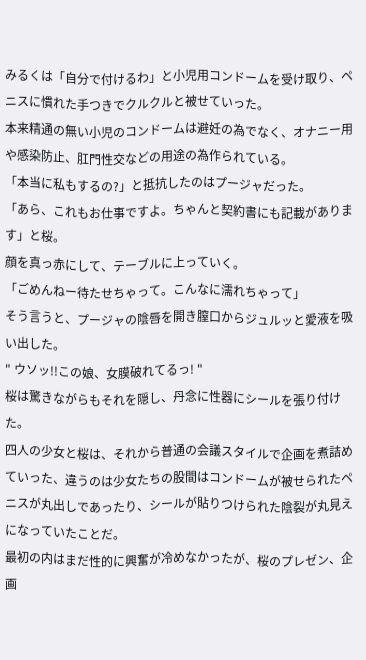みるくは「自分で付けるわ」と小児用コンドームを受け取り、ペニスに慣れた手つきでクルクルと被せていった。
本来精通の無い小児のコンドームは避妊の為でなく、オナニー用や感染防止、肛門性交などの用途の為作られている。
「本当に私もするの?」と抵抗したのはプージャだった。
「あら、これもお仕事ですよ。ちゃんと契約書にも記載があります」と桜。
顔を真っ赤にして、テーブルに上っていく。
「ごめんねー待たせちゃって。こんなに濡れちゃって」
そう言うと、プージャの陰唇を開き膣口からジュルッと愛液を吸い出した。
" ウソッ!!この娘、女膜破れてるっ! "
桜は驚きながらもそれを隠し、丹念に性器にシールを張り付けた。
四人の少女と桜は、それから普通の会議スタイルで企画を煮詰めていった、違うのは少女たちの股間はコンドームが被せられたペニスが丸出しであったり、シールが貼りつけられた陰裂が丸見えになっていたことだ。
最初の内はまだ性的に興奮が冷めなかったが、桜のプレゼン、企画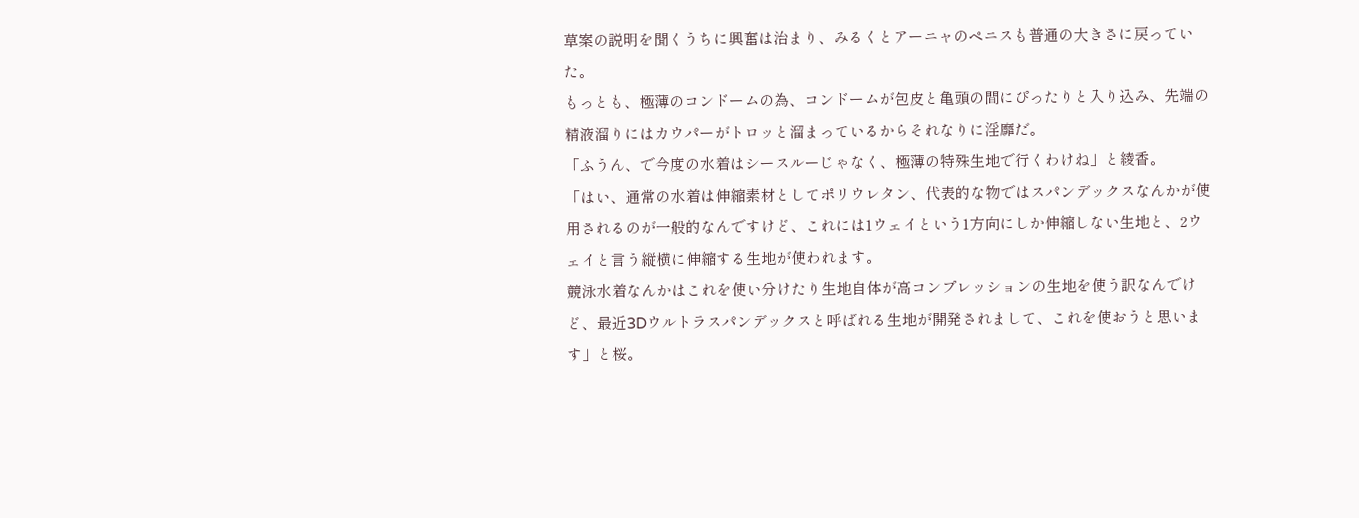草案の説明を聞くうちに興奮は治まり、みるくとアーニャのペニスも普通の大きさに戻っていた。
もっとも、極薄のコンドームの為、コンドームが包皮と亀頭の間にぴったりと入り込み、先端の精液溜りにはカウパーがトロッと溜まっているからそれなりに淫靡だ。
「ふうん、で今度の水着はシースルーじゃなく、極薄の特殊生地で行くわけね」と綾香。
「はい、通常の水着は伸縮素材としてポリウレタン、代表的な物ではスパンデックスなんかが使用されるのが一般的なんですけど、これには1ウェイという1方向にしか伸縮しない生地と、2ウェイと言う縦横に伸縮する生地が使われます。
競泳水着なんかはこれを使い分けたり生地自体が高コンプレッションの生地を使う訳なんでけど、最近3Dウルトラスパンデックスと呼ばれる生地が開発されまして、これを使おうと思います」と桜。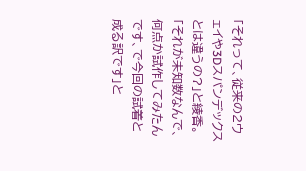「それって、従来の2ウェイや3Dスパンデックスとは違うの?」と綾香。
「それが未知数なんで、何点か試作してみたんです、で今回の試着と成る訳です」と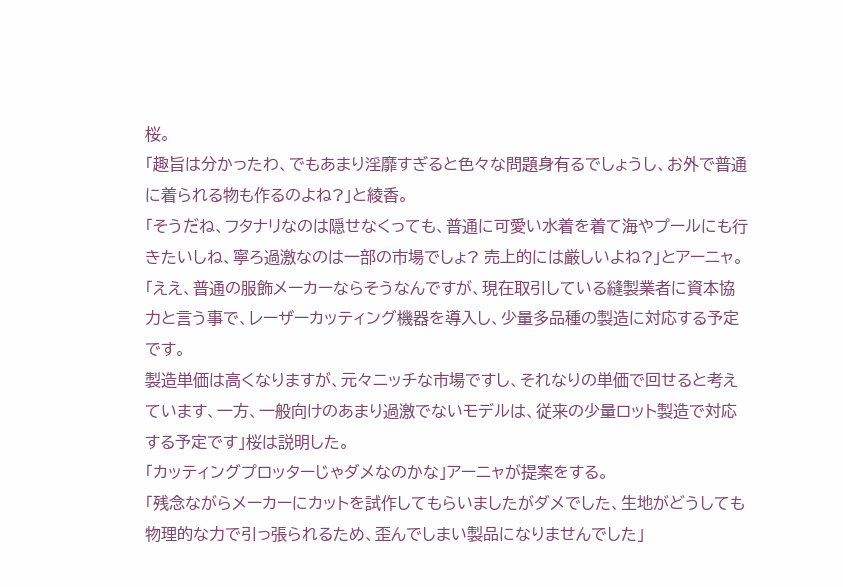桜。
「趣旨は分かったわ、でもあまり淫靡すぎると色々な問題身有るでしょうし、お外で普通に着られる物も作るのよね?」と綾香。
「そうだね、フタナリなのは隠せなくっても、普通に可愛い水着を着て海やプールにも行きたいしね、寧ろ過激なのは一部の市場でしょ? 売上的には厳しいよね?」とアーニャ。
「ええ、普通の服飾メーカーならそうなんですが、現在取引している縫製業者に資本協力と言う事で、レーザーカッティング機器を導入し、少量多品種の製造に対応する予定です。
製造単価は高くなりますが、元々ニッチな市場ですし、それなりの単価で回せると考えています、一方、一般向けのあまり過激でないモデルは、従来の少量ロット製造で対応する予定です」桜は説明した。
「カッティングプロッターじゃダメなのかな」アーニャが提案をする。
「残念ながらメーカーにカットを試作してもらいましたがダメでした、生地がどうしても物理的な力で引っ張られるため、歪んでしまい製品になりませんでした」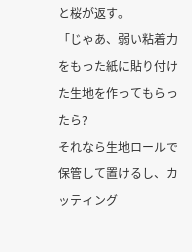と桜が返す。
「じゃあ、弱い粘着力をもった紙に貼り付けた生地を作ってもらったら?
それなら生地ロールで保管して置けるし、カッティング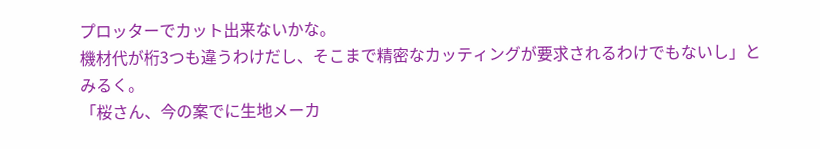プロッターでカット出来ないかな。
機材代が桁3つも違うわけだし、そこまで精密なカッティングが要求されるわけでもないし」とみるく。
「桜さん、今の案でに生地メーカ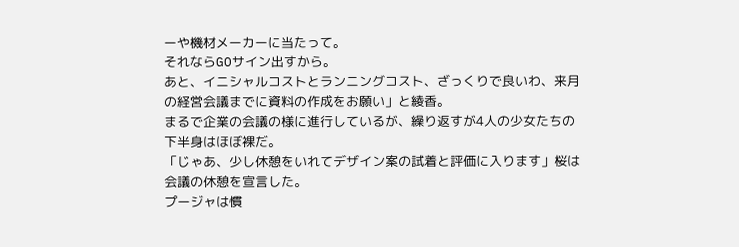ーや機材メーカーに当たって。
それならGOサイン出すから。
あと、イニシャルコストとランニングコスト、ざっくりで良いわ、来月の経営会議までに資料の作成をお願い」と綾香。
まるで企業の会議の様に進行しているが、繰り返すが4人の少女たちの下半身はほぼ裸だ。
「じゃあ、少し休憩をいれてデザイン案の試着と評価に入ります」桜は会議の休憩を宣言した。
プージャは慣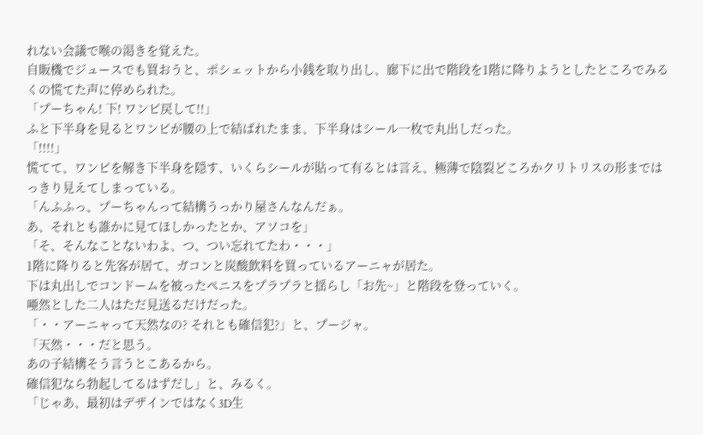れない会議で喉の渇きを覚えた。
自販機でジュースでも買おうと、ポシェットから小銭を取り出し、廊下に出で階段を1階に降りようとしたところでみるくの慌てた声に停められた。
「プーちゃん! 下! ワンピ戻して!!」
ふと下半身を見るとワンピが腰の上で結ばれたまま、下半身はシール一枚で丸出しだった。
「!!!!」
慌てて、ワンピを解き下半身を隠す、いくらシールが貼って有るとは言え、極薄で陰裂どころかクリトリスの形まではっきり見えてしまっている。
「んふふっ、プーちゃんって結構うっかり屋さんなんだぁ。
あ、それとも誰かに見てほしかったとか、アソコを」
「そ、そんなことないわよ、つ、つい忘れてたわ・・・」
1階に降りると先客が居て、ガコンと炭酸飲料を買っているアーニャが居た。
下は丸出しでコンドームを被ったペニスをプラプラと揺らし「お先~」と階段を登っていく。
唖然とした二人はただ見送るだけだった。
「・・アーニャって天然なの? それとも確信犯?」と、プージャ。
「天然・・・だと思う。
あの子結構そう言うとこあるから。
確信犯なら勃起してるはずだし」と、みるく。
「じゃあ、最初はデザインではなく3D生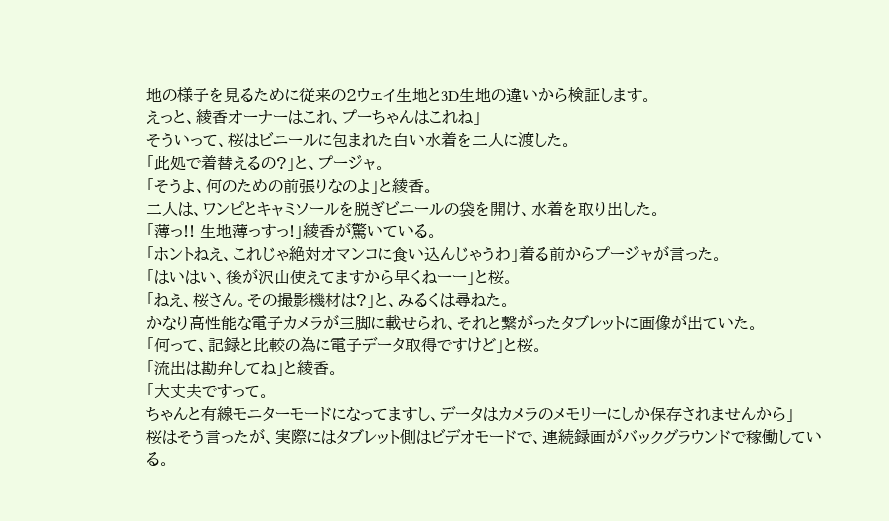地の様子を見るために従来の2ウェイ生地と3D生地の違いから検証します。
えっと、綾香オーナーはこれ、プーちゃんはこれね」
そういって、桜はビニールに包まれた白い水着を二人に渡した。
「此処で着替えるの?」と、プージャ。
「そうよ、何のための前張りなのよ」と綾香。
二人は、ワンピとキャミソールを脱ぎビニールの袋を開け、水着を取り出した。
「薄っ!! 生地薄っすっ!」綾香が驚いている。
「ホントねえ、これじゃ絶対オマンコに食い込んじゃうわ」着る前からプージャが言った。
「はいはい、後が沢山使えてますから早くねーー」と桜。
「ねえ、桜さん。その撮影機材は?」と、みるくは尋ねた。
かなり高性能な電子カメラが三脚に載せられ、それと繋がったタブレットに画像が出ていた。
「何って、記録と比較の為に電子データ取得ですけど」と桜。
「流出は勘弁してね」と綾香。
「大丈夫ですって。
ちゃんと有線モニターモードになってますし、データはカメラのメモリーにしか保存されませんから」
桜はそう言ったが、実際にはタブレット側はビデオモードで、連続録画がバックグラウンドで稼働している。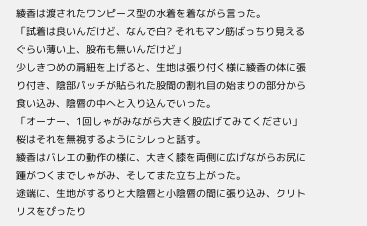綾香は渡されたワンピース型の水着を着ながら言った。
「試着は良いんだけど、なんで白? それもマン筋ばっちり見えるぐらい薄い上、股布も無いんだけど」
少しきつめの肩紐を上げると、生地は張り付く様に綾香の体に張り付き、陰部パッチが貼られた股間の割れ目の始まりの部分から食い込み、陰唇の中へと入り込んでいった。
「オーナー、1回しゃがみながら大きく股広げてみてください」
桜はそれを無視するようにシレっと話す。
綾香はバレエの動作の様に、大きく膝を両側に広げながらお尻に踵がつくまでしゃがみ、そしてまた立ち上がった。
途端に、生地がするりと大陰唇と小陰唇の間に張り込み、クリトリスをぴったり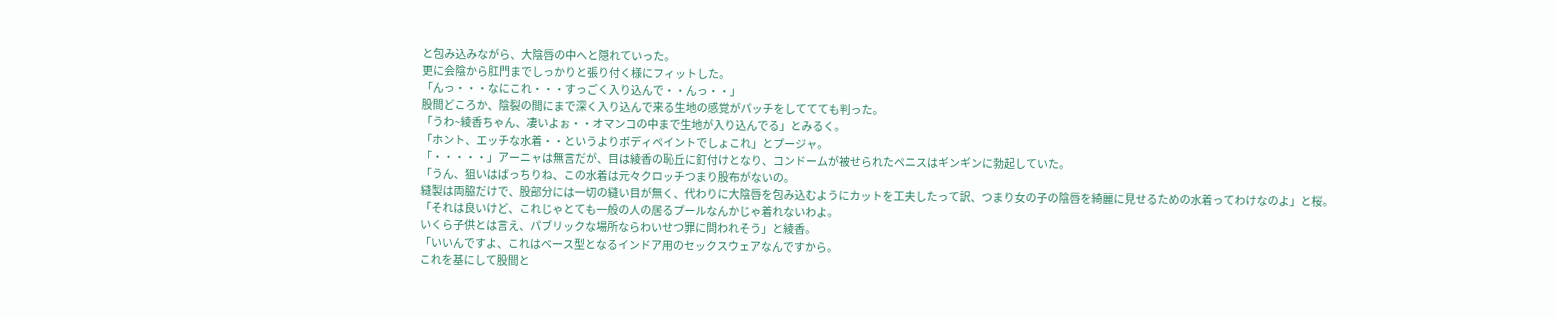と包み込みながら、大陰唇の中へと隠れていった。
更に会陰から肛門までしっかりと張り付く様にフィットした。
「んっ・・・なにこれ・・・すっごく入り込んで・・んっ・・」
股間どころか、陰裂の間にまで深く入り込んで来る生地の感覚がパッチをしててても判った。
「うわ~綾香ちゃん、凄いよぉ・・オマンコの中まで生地が入り込んでる」とみるく。
「ホント、エッチな水着・・というよりボディペイントでしょこれ」とプージャ。
「・・・・・」アーニャは無言だが、目は綾香の恥丘に釘付けとなり、コンドームが被せられたペニスはギンギンに勃起していた。
「うん、狙いはばっちりね、この水着は元々クロッチつまり股布がないの。
縫製は両脇だけで、股部分には一切の縫い目が無く、代わりに大陰唇を包み込むようにカットを工夫したって訳、つまり女の子の陰唇を綺麗に見せるための水着ってわけなのよ」と桜。
「それは良いけど、これじゃとても一般の人の居るプールなんかじゃ着れないわよ。
いくら子供とは言え、パブリックな場所ならわいせつ罪に問われそう」と綾香。
「いいんですよ、これはベース型となるインドア用のセックスウェアなんですから。
これを基にして股間と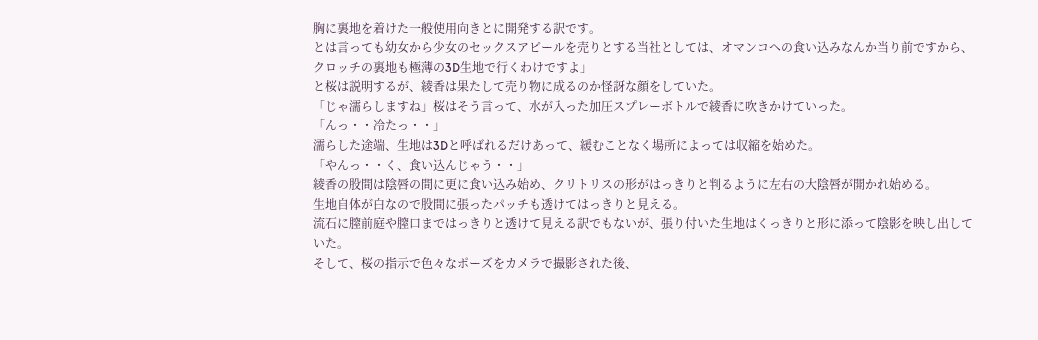胸に裏地を着けた一般使用向きとに開発する訳です。
とは言っても幼女から少女のセックスアピールを売りとする当社としては、オマンコへの食い込みなんか当り前ですから、クロッチの裏地も極薄の3D生地で行くわけですよ」
と桜は説明するが、綾香は果たして売り物に成るのか怪訝な顔をしていた。
「じゃ濡らしますね」桜はそう言って、水が入った加圧スプレーボトルで綾香に吹きかけていった。
「んっ・・冷たっ・・」
濡らした途端、生地は3Dと呼ばれるだけあって、緩むことなく場所によっては収縮を始めた。
「やんっ・・く、食い込んじゃう・・」
綾香の股間は陰唇の間に更に食い込み始め、クリトリスの形がはっきりと判るように左右の大陰唇が開かれ始める。
生地自体が白なので股間に張ったパッチも透けてはっきりと見える。
流石に膣前庭や膣口まではっきりと透けて見える訳でもないが、張り付いた生地はくっきりと形に添って陰影を映し出していた。
そして、桜の指示で色々なポーズをカメラで撮影された後、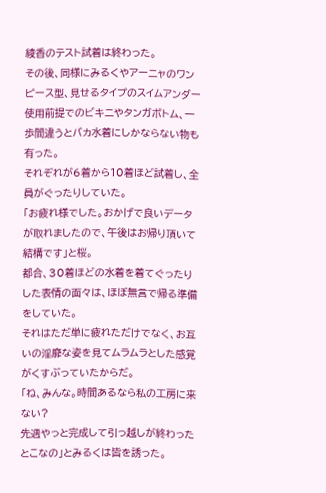綾香のテスト試着は終わった。
その後、同様にみるくやアーニャのワンピース型、見せるタイプのスイムアンダー使用前提でのビキニやタンガボトム、一歩間違うとバカ水着にしかならない物も有った。
それぞれが6着から10着ほど試着し、全員がぐったりしていた。
「お疲れ様でした。おかげで良いデータが取れましたので、午後はお帰り頂いて結構です」と桜。
都合、30着ほどの水着を着てぐったりした表情の面々は、ほぼ無言で帰る準備をしていた。
それはただ単に疲れただけでなく、お互いの淫靡な姿を見てムラムラとした感覚がくすぶっていたからだ。
「ね、みんな。時間あるなら私の工房に来ない?
先週やっと完成して引っ越しが終わったとこなの」とみるくは皆を誘った。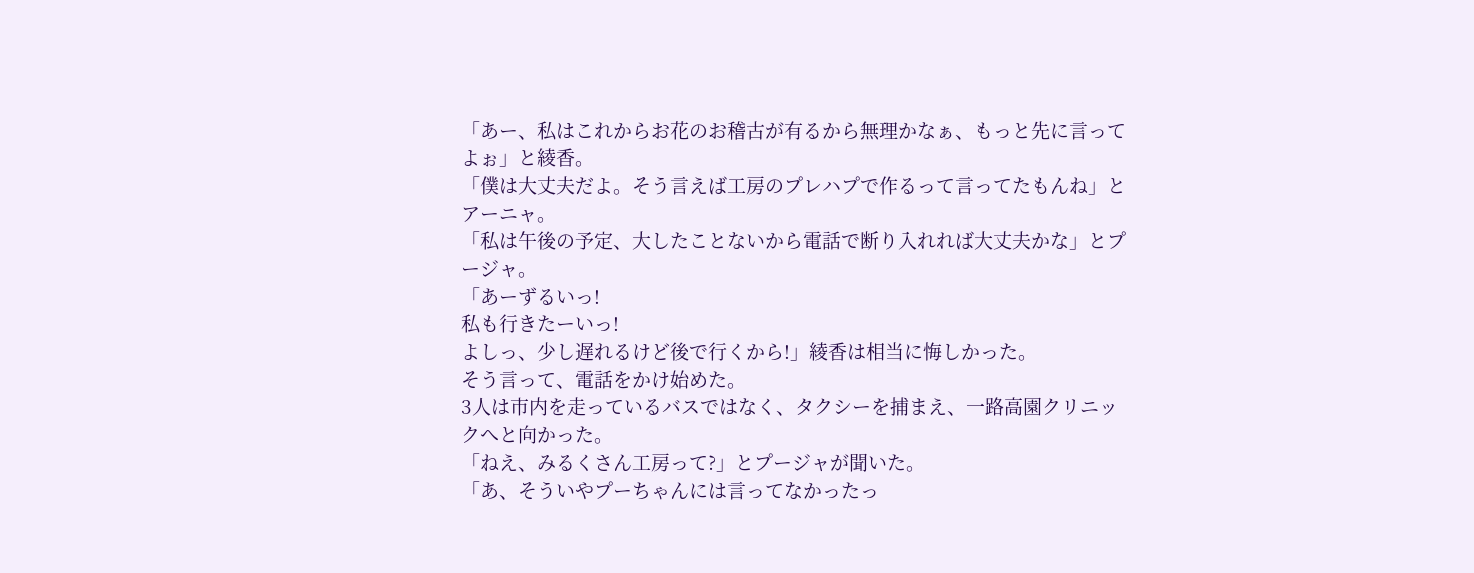「あー、私はこれからお花のお稽古が有るから無理かなぁ、もっと先に言ってよぉ」と綾香。
「僕は大丈夫だよ。そう言えば工房のプレハプで作るって言ってたもんね」とアーニャ。
「私は午後の予定、大したことないから電話で断り入れれば大丈夫かな」とプージャ。
「あーずるいっ!
私も行きたーいっ!
よしっ、少し遅れるけど後で行くから!」綾香は相当に悔しかった。
そう言って、電話をかけ始めた。
3人は市内を走っているバスではなく、タクシーを捕まえ、一路高園クリニックへと向かった。
「ねえ、みるくさん工房って?」とプージャが聞いた。
「あ、そういやプーちゃんには言ってなかったっ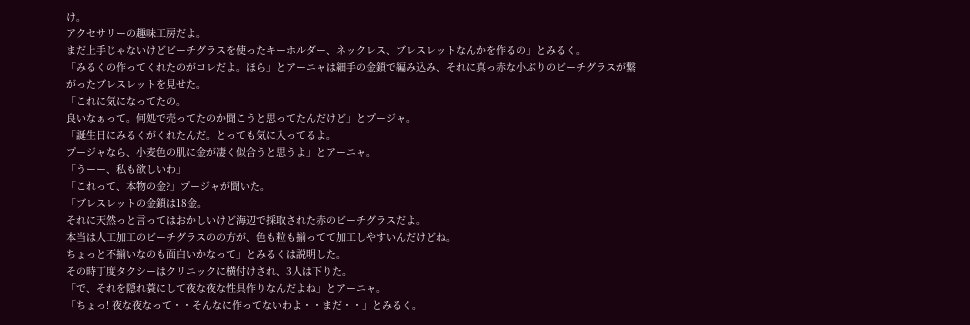け。
アクセサリーの趣味工房だよ。
まだ上手じゃないけどビーチグラスを使ったキーホルダー、ネックレス、ブレスレットなんかを作るの」とみるく。
「みるくの作ってくれたのがコレだよ。ほら」とアーニャは細手の金鎖で編み込み、それに真っ赤な小ぶりのビーチグラスが繋がったブレスレットを見せた。
「これに気になってたの。
良いなぁって。何処で売ってたのか聞こうと思ってたんだけど」とプージャ。
「誕生日にみるくがくれたんだ。とっても気に入ってるよ。
プージャなら、小麦色の肌に金が凄く似合うと思うよ」とアーニャ。
「うーー、私も欲しいわ」
「これって、本物の金?」プージャが聞いた。
「ブレスレットの金鎖は18金。
それに天然っと言ってはおかしいけど海辺で採取された赤のビーチグラスだよ。
本当は人工加工のビーチグラスのの方が、色も粒も揃ってて加工しやすいんだけどね。
ちょっと不揃いなのも面白いかなって」とみるくは説明した。
その時丁度タクシーはクリニックに横付けされ、3人は下りた。
「で、それを隠れ蓑にして夜な夜な性具作りなんだよね」とアーニャ。
「ちょっ! 夜な夜なって・・そんなに作ってないわよ・・まだ・・」とみるく。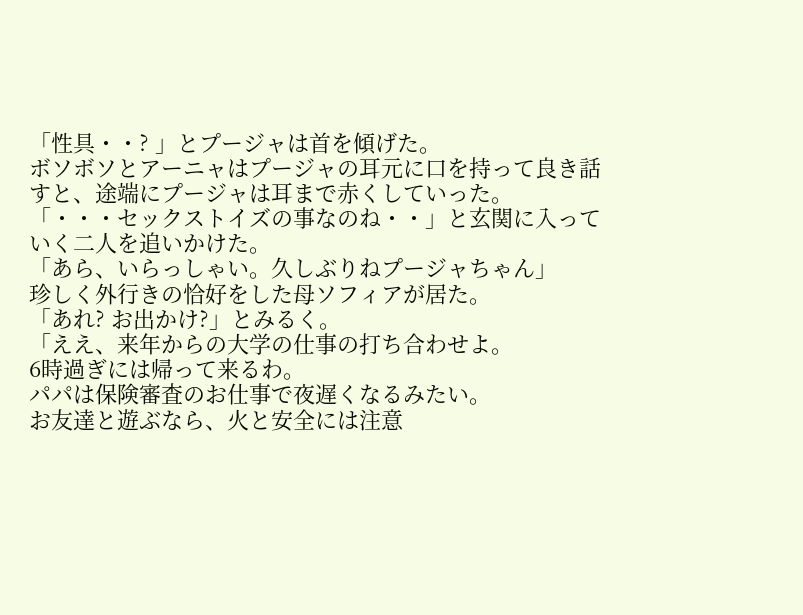「性具・・? 」とプージャは首を傾げた。
ボソボソとアーニャはプージャの耳元に口を持って良き話すと、途端にプージャは耳まで赤くしていった。
「・・・セックストイズの事なのね・・」と玄関に入っていく二人を追いかけた。
「あら、いらっしゃい。久しぶりねプージャちゃん」
珍しく外行きの恰好をした母ソフィアが居た。
「あれ? お出かけ?」とみるく。
「ええ、来年からの大学の仕事の打ち合わせよ。
6時過ぎには帰って来るわ。
パパは保険審査のお仕事で夜遅くなるみたい。
お友達と遊ぶなら、火と安全には注意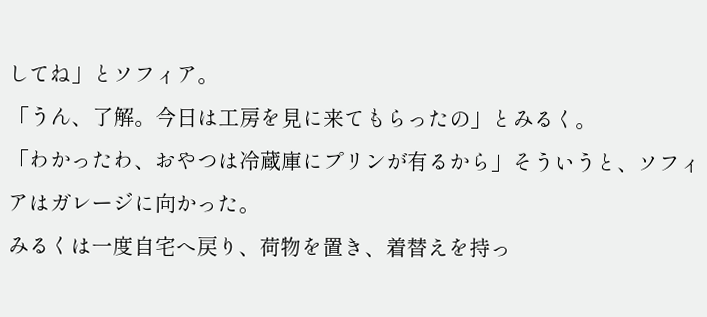してね」とソフィア。
「うん、了解。今日は工房を見に来てもらったの」とみるく。
「わかったわ、おやつは冷蔵庫にプリンが有るから」そういうと、ソフィアはガレージに向かった。
みるくは一度自宅へ戻り、荷物を置き、着替えを持っ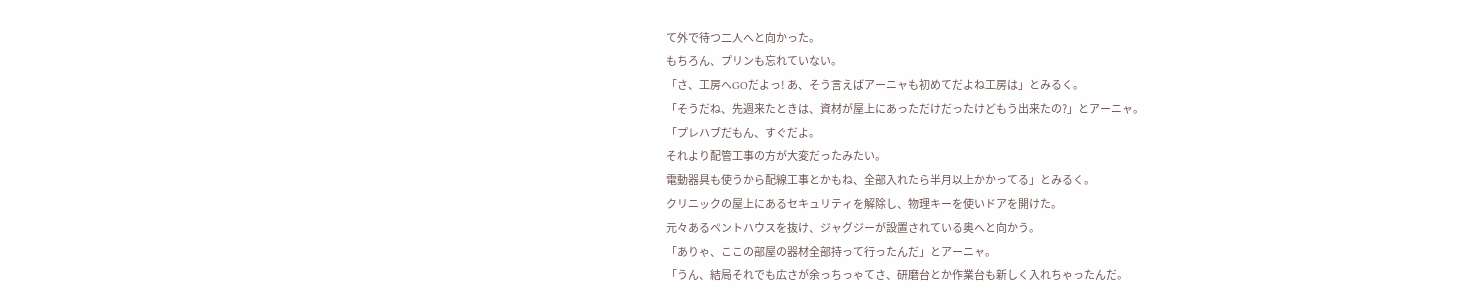て外で待つ二人へと向かった。
もちろん、プリンも忘れていない。
「さ、工房へGOだよっ! あ、そう言えばアーニャも初めてだよね工房は」とみるく。
「そうだね、先週来たときは、資材が屋上にあっただけだったけどもう出来たの?」とアーニャ。
「プレハブだもん、すぐだよ。
それより配管工事の方が大変だったみたい。
電動器具も使うから配線工事とかもね、全部入れたら半月以上かかってる」とみるく。
クリニックの屋上にあるセキュリティを解除し、物理キーを使いドアを開けた。
元々あるペントハウスを抜け、ジャグジーが設置されている奥へと向かう。
「ありゃ、ここの部屋の器材全部持って行ったんだ」とアーニャ。
「うん、結局それでも広さが余っちっゃてさ、研磨台とか作業台も新しく入れちゃったんだ。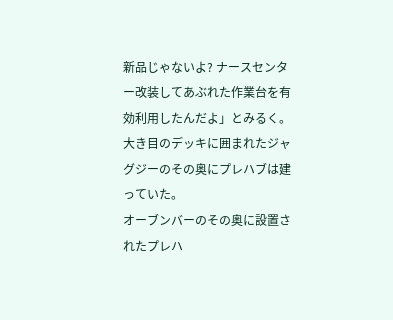新品じゃないよ? ナースセンター改装してあぶれた作業台を有効利用したんだよ」とみるく。
大き目のデッキに囲まれたジャグジーのその奥にプレハブは建っていた。
オーブンバーのその奥に設置されたプレハ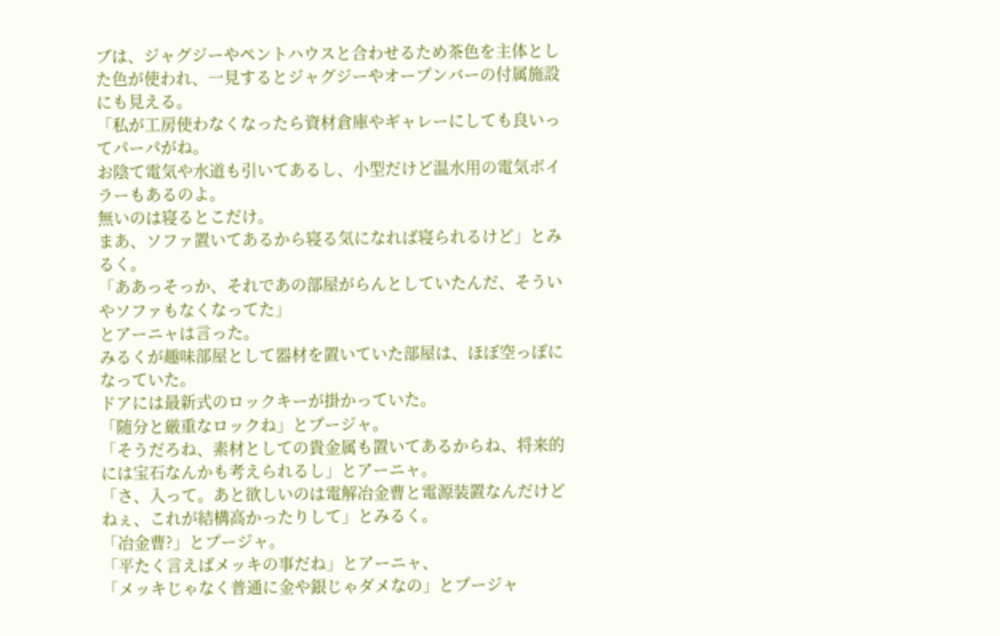ブは、ジャグジーやペントハウスと合わせるため茶色を主体とした色が使われ、一見するとジャグジーやオープンバーの付属施設にも見える。
「私が工房使わなくなったら資材倉庫やギャレーにしても良いってパーパがね。
お陰て電気や水道も引いてあるし、小型だけど温水用の電気ボイラーもあるのよ。
無いのは寝るとこだけ。
まあ、ソファ置いてあるから寝る気になれば寝られるけど」とみるく。
「ああっそっか、それであの部屋がらんとしていたんだ、そういやソファもなくなってた」
とアーニャは言った。
みるくが趣味部屋として器材を置いていた部屋は、ほぼ空っぽになっていた。
ドアには最新式のロックキーが掛かっていた。
「随分と厳重なロックね」とプージャ。
「そうだろね、素材としての貴金属も置いてあるからね、将来的には宝石なんかも考えられるし」とアーニャ。
「さ、入って。あと欲しいのは電解冶金曹と電源装置なんだけどねぇ、これが結構高かったりして」とみるく。
「冶金曹?」とプージャ。
「平たく言えばメッキの事だね」とアーニャ、
「メッキじゃなく普通に金や銀じゃダメなの」とプージャ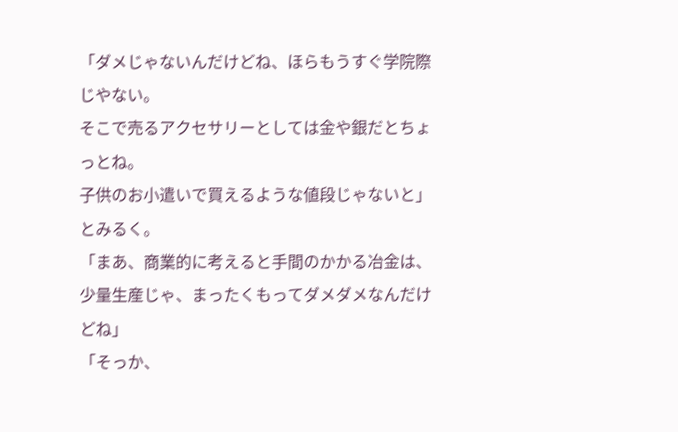「ダメじゃないんだけどね、ほらもうすぐ学院際じやない。
そこで売るアクセサリーとしては金や銀だとちょっとね。
子供のお小遣いで買えるような値段じゃないと」とみるく。
「まあ、商業的に考えると手間のかかる冶金は、少量生産じゃ、まったくもってダメダメなんだけどね」
「そっか、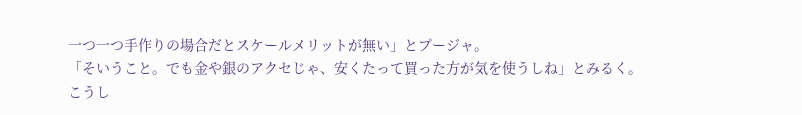一つ一つ手作りの場合だとスケールメリットが無い」とプージャ。
「そいうこと。でも金や銀のアクセじゃ、安くたって買った方が気を使うしね」とみるく。
こうし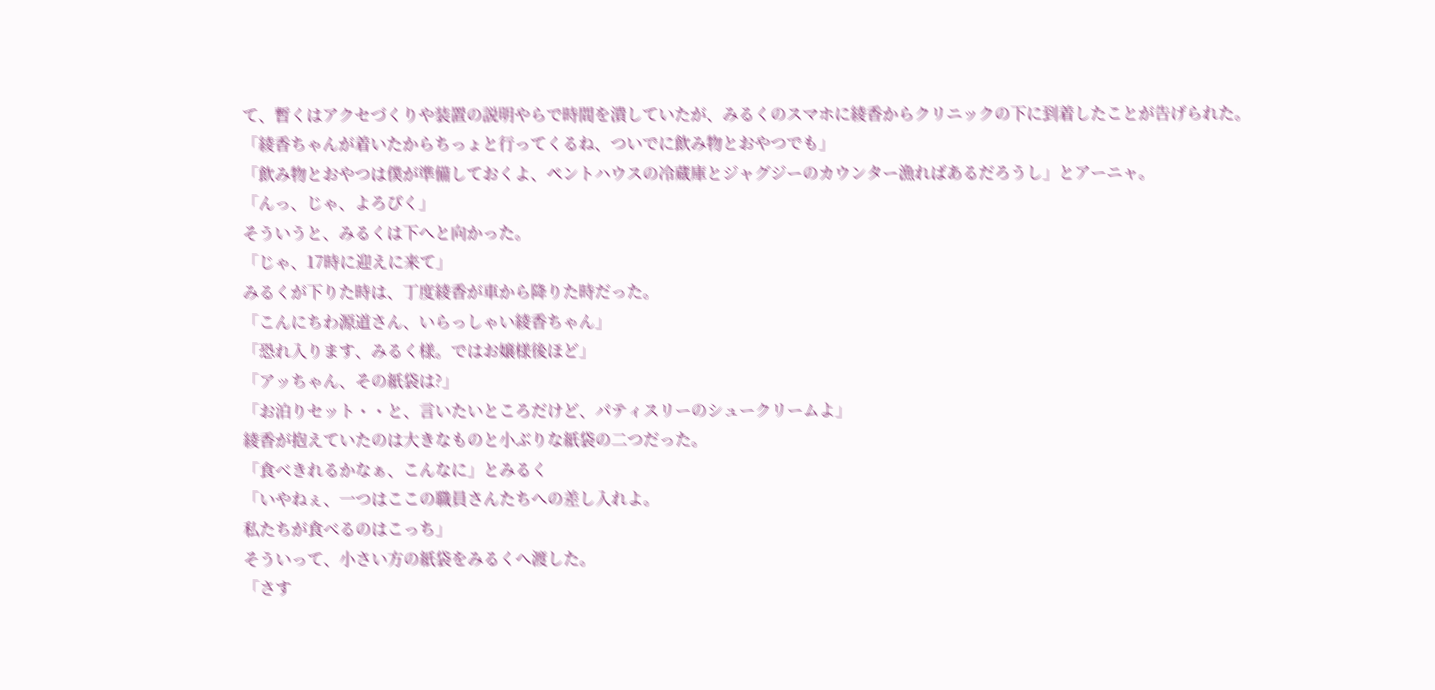て、暫くはアクセづくりや装置の説明やらで時間を潰していたが、みるくのスマホに綾香からクリニックの下に到着したことが告げられた。
「綾香ちゃんが着いたからちっょと行ってくるね、ついでに飲み物とおやつでも」
「飲み物とおやつは僕が準備しておくよ、ペントハウスの冷蔵庫とジャグジーのカウンター漁ればあるだろうし」とアーニャ。
「んっ、じゃ、よろぴく」
そういうと、みるくは下へと向かった。
「じゃ、17時に迎えに来て」
みるくが下りた時は、丁度綾香が車から降りた時だった。
「こんにちわ源道さん、いらっしゃい綾香ちゃん」
「恐れ入ります、みるく様。ではお嬢様後ほど」
「アッちゃん、その紙袋は?」
「お泊りセット・・と、言いたいところだけど、パティスリーのシュークリームよ」
綾香が抱えていたのは大きなものと小ぶりな紙袋の二つだった。
「食べきれるかなぁ、こんなに」とみるく
「いやねぇ、一つはここの職員さんたちへの差し入れよ。
私たちが食べるのはこっち」
そういって、小さい方の紙袋をみるくへ渡した。
「さす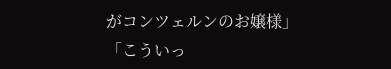がコンツェルンのお嬢様」
「こういっ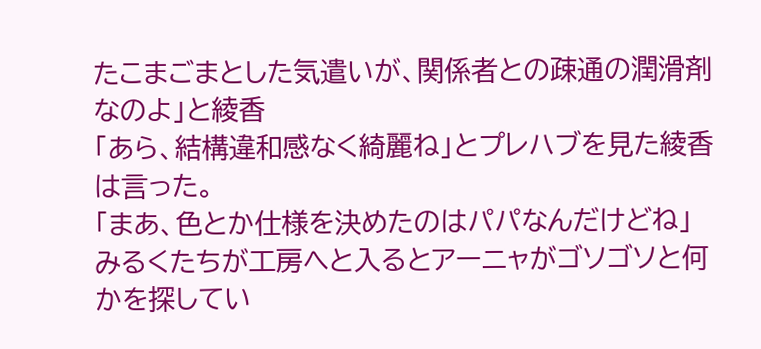たこまごまとした気遣いが、関係者との疎通の潤滑剤なのよ」と綾香
「あら、結構違和感なく綺麗ね」とプレハブを見た綾香は言った。
「まあ、色とか仕様を決めたのはパパなんだけどね」
みるくたちが工房へと入るとアーニャがゴソゴソと何かを探してい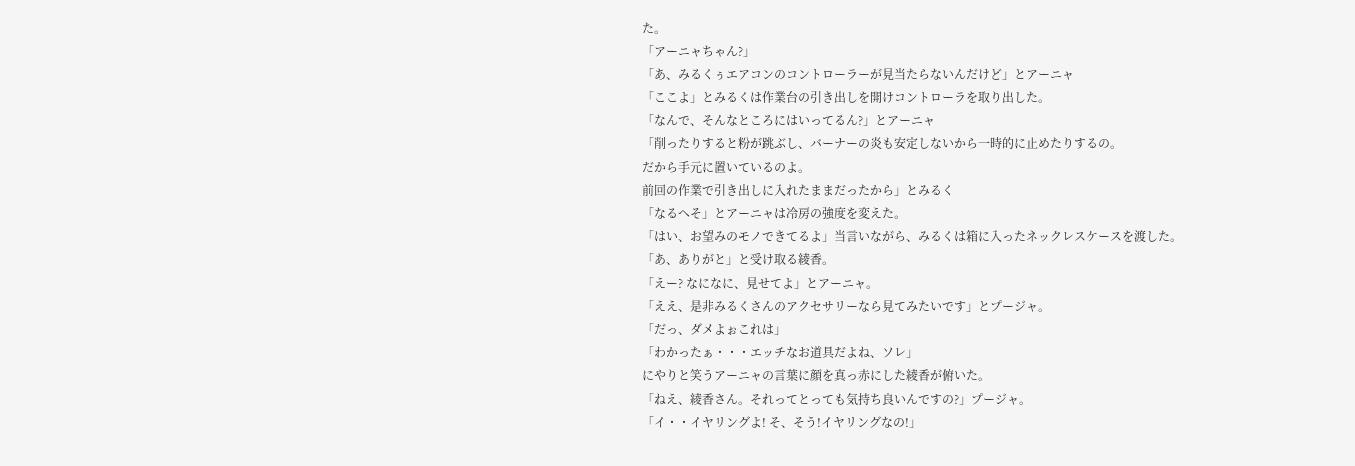た。
「アーニャちゃん?」
「あ、みるくぅエアコンのコントローラーが見当たらないんだけど」とアーニャ
「ここよ」とみるくは作業台の引き出しを開けコントローラを取り出した。
「なんで、そんなところにはいってるん?」とアーニャ
「削ったりすると粉が跳ぶし、バーナーの炎も安定しないから一時的に止めたりするの。
だから手元に置いているのよ。
前回の作業で引き出しに入れたままだったから」とみるく
「なるへそ」とアーニャは冷房の強度を変えた。
「はい、お望みのモノできてるよ」当言いながら、みるくは箱に入ったネックレスケースを渡した。
「あ、ありがと」と受け取る綾香。
「えー? なになに、見せてよ」とアーニャ。
「ええ、是非みるくさんのアクセサリーなら見てみたいです」とプージャ。
「だっ、ダメよぉこれは」
「わかったぁ・・・エッチなお道具だよね、ソレ」
にやりと笑うアーニャの言葉に顔を真っ赤にした綾香が俯いた。
「ねえ、綾香さん。それってとっても気持ち良いんですの?」プージャ。
「イ・・イヤリングよ! そ、そう!イヤリングなの!」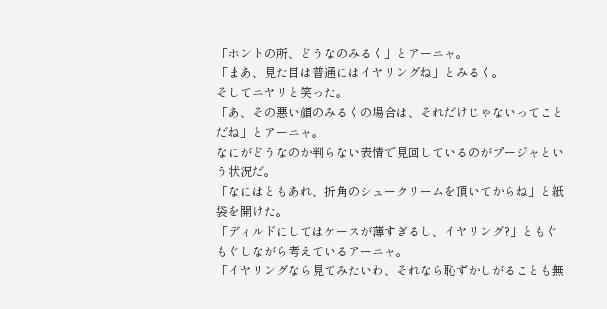「ホントの所、どうなのみるく」とアーニャ。
「まあ、見た目は普通にはイヤリングね」とみるく。
そしてニヤリと笑った。
「あ、その悪い顔のみるくの場合は、それだけじゃないってことだね」とアーニャ。
なにがどうなのか判らない表情で見回しているのがプージャという状況だ。
「なにはともあれ、折角のシュークリームを頂いてからね」と紙袋を開けた。
「ディルドにしてはケースが薄すぎるし、イヤリング?」ともぐもぐしながら考えているアーニャ。
「イヤリングなら見てみたいわ、それなら恥ずかしがることも無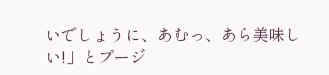いでしょうに、あむっ、あら美味しい!」とプージ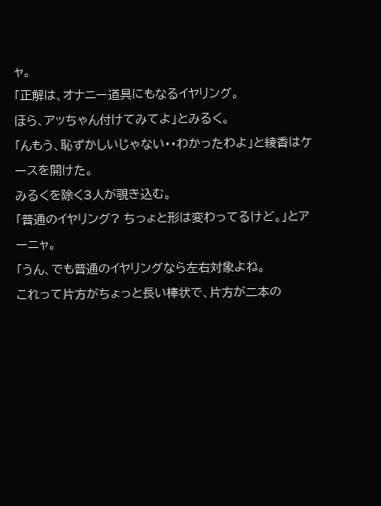ャ。
「正解は、オナニー道具にもなるイヤリング。
ほら、アッちゃん付けてみてよ」とみるく。
「んもう、恥ずかしいじゃない・・わかったわよ」と綾香はケースを開けた。
みるくを除く3人が覗き込む。
「普通のイヤリング? ちっょと形は変わってるけど。」とアーニャ。
「うん、でも普通のイヤリングなら左右対象よね。
これって片方がちょっと長い棒状で、片方が二本の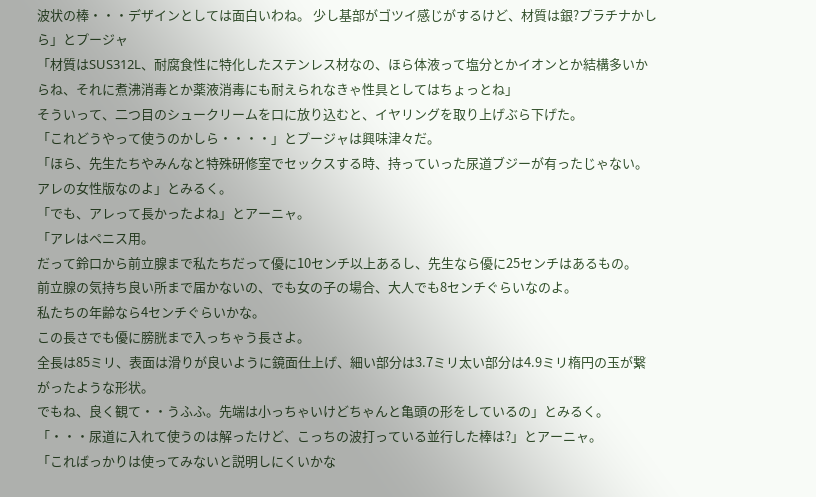波状の棒・・・デザインとしては面白いわね。 少し基部がゴツイ感じがするけど、材質は銀?プラチナかしら」とプージャ
「材質はSUS312L、耐腐食性に特化したステンレス材なの、ほら体液って塩分とかイオンとか結構多いからね、それに煮沸消毒とか薬液消毒にも耐えられなきゃ性具としてはちょっとね」
そういって、二つ目のシュークリームを口に放り込むと、イヤリングを取り上げぶら下げた。
「これどうやって使うのかしら・・・・」とプージャは興味津々だ。
「ほら、先生たちやみんなと特殊研修室でセックスする時、持っていった尿道ブジーが有ったじゃない。アレの女性版なのよ」とみるく。
「でも、アレって長かったよね」とアーニャ。
「アレはペニス用。
だって鈴口から前立腺まで私たちだって優に10センチ以上あるし、先生なら優に25センチはあるもの。
前立腺の気持ち良い所まで届かないの、でも女の子の場合、大人でも8センチぐらいなのよ。
私たちの年齢なら4センチぐらいかな。
この長さでも優に膀胱まで入っちゃう長さよ。
全長は85ミリ、表面は滑りが良いように鏡面仕上げ、細い部分は3.7ミリ太い部分は4.9ミリ楕円の玉が繋がったような形状。
でもね、良く観て・・うふふ。先端は小っちゃいけどちゃんと亀頭の形をしているの」とみるく。
「・・・尿道に入れて使うのは解ったけど、こっちの波打っている並行した棒は?」とアーニャ。
「こればっかりは使ってみないと説明しにくいかな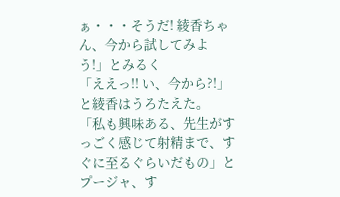ぁ・・・そうだ! 綾香ちゃん、今から試してみよう!」とみるく
「ええっ!! い、今から?!」と綾香はうろたえた。
「私も興味ある、先生がすっごく感じて射精まで、すぐに至るぐらいだもの」とプージャ、す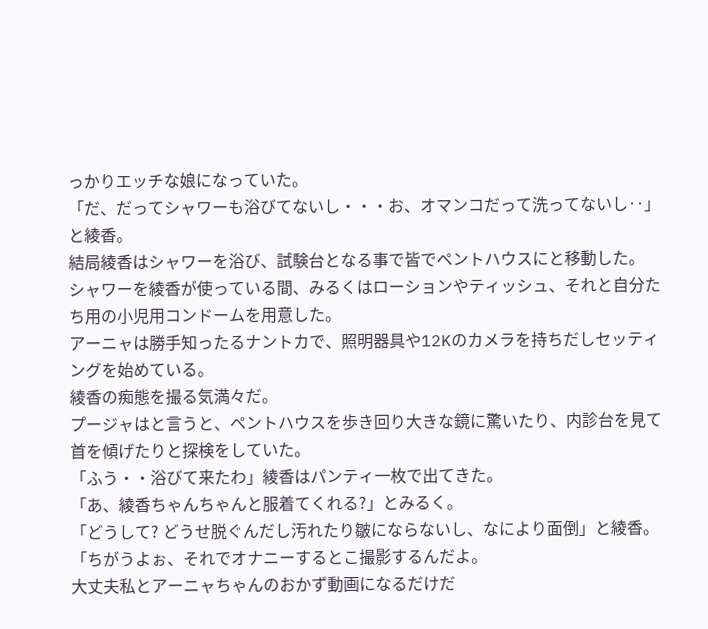っかりエッチな娘になっていた。
「だ、だってシャワーも浴びてないし・・・お、オマンコだって洗ってないし‥」と綾香。
結局綾香はシャワーを浴び、試験台となる事で皆でペントハウスにと移動した。
シャワーを綾香が使っている間、みるくはローションやティッシュ、それと自分たち用の小児用コンドームを用意した。
アーニャは勝手知ったるナントカで、照明器具や12Kのカメラを持ちだしセッティングを始めている。
綾香の痴態を撮る気満々だ。
プージャはと言うと、ペントハウスを歩き回り大きな鏡に驚いたり、内診台を見て首を傾げたりと探検をしていた。
「ふう・・浴びて来たわ」綾香はパンティ一枚で出てきた。
「あ、綾香ちゃんちゃんと服着てくれる?」とみるく。
「どうして? どうせ脱ぐんだし汚れたり皺にならないし、なにより面倒」と綾香。
「ちがうよぉ、それでオナニーするとこ撮影するんだよ。
大丈夫私とアーニャちゃんのおかず動画になるだけだ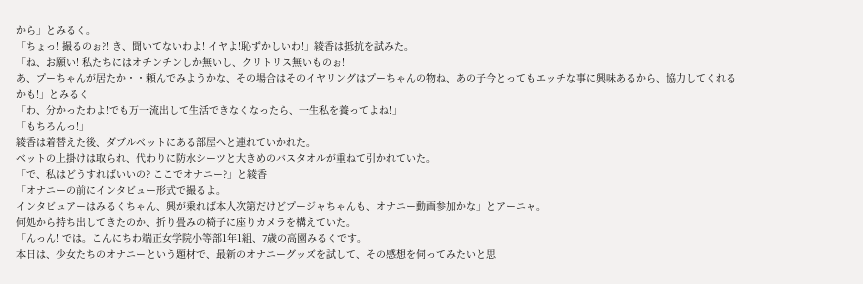から」とみるく。
「ちょっ! 撮るのぉ?! き、聞いてないわよ! イヤよ!恥ずかしいわ!」綾香は抵抗を試みた。
「ね、お願い! 私たちにはオチンチンしか無いし、クリトリス無いものぉ!
あ、プーちゃんが居たか・・頼んでみようかな、その場合はそのイヤリングはプーちゃんの物ね、あの子今とってもエッチな事に興味あるから、協力してくれるかも!」とみるく
「わ、分かったわよ!でも万一流出して生活できなくなったら、一生私を養ってよね!」
「もちろんっ!」
綾香は着替えた後、ダブルベットにある部屋へと連れていかれた。
ベットの上掛けは取られ、代わりに防水シーツと大きめのバスタオルが重ねて引かれていた。
「で、私はどうすればいいの? ここでオナニー?」と綾香
「オナニーの前にインタビュー形式で撮るよ。
インタビュアーはみるくちゃん、興が乗れば本人次第だけどプージャちゃんも、オナニー動画参加かな」とアーニャ。
何処から持ち出してきたのか、折り畳みの椅子に座りカメラを構えていた。
「んっん! では。こんにちわ端正女学院小等部1年1組、7歳の高園みるくです。
本日は、少女たちのオナニーという題材で、最新のオナニーグッズを試して、その感想を伺ってみたいと思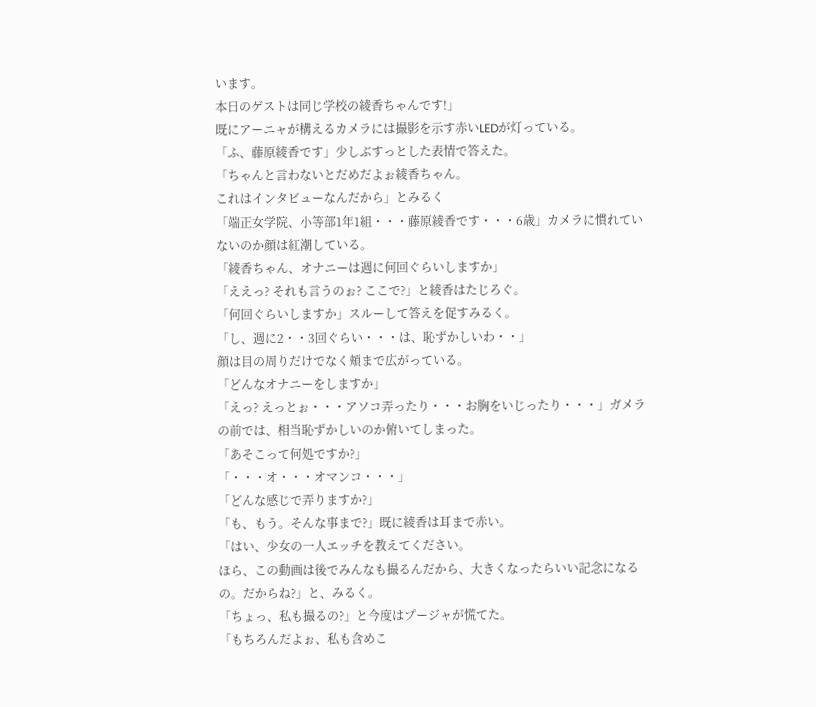います。
本日のゲストは同じ学校の綾香ちゃんです!」
既にアーニャが構えるカメラには撮影を示す赤いLEDが灯っている。
「ふ、藤原綾香です」少しぶすっとした表情で答えた。
「ちゃんと言わないとだめだよぉ綾香ちゃん。
これはインタビューなんだから」とみるく
「端正女学院、小等部1年1組・・・藤原綾香です・・・6歳」カメラに慣れていないのか顔は紅潮している。
「綾香ちゃん、オナニーは週に何回ぐらいしますか」
「ええっ? それも言うのぉ? ここで?」と綾香はたじろぐ。
「何回ぐらいしますか」スルーして答えを促すみるく。
「し、週に2・・3回ぐらい・・・は、恥ずかしいわ・・」
顔は目の周りだけでなく頬まで広がっている。
「どんなオナニーをしますか」
「えっ? えっとぉ・・・アソコ弄ったり・・・お胸をいじったり・・・」ガメラの前では、相当恥ずかしいのか俯いてしまった。
「あそこって何処ですか?」
「・・・オ・・・オマンコ・・・」
「どんな感じで弄りますか?」
「も、もう。そんな事まで?」既に綾香は耳まで赤い。
「はい、少女の一人エッチを教えてください。
ほら、この動画は後でみんなも撮るんだから、大きくなったらいい記念になるの。だからね?」と、みるく。
「ちょっ、私も撮るの?」と今度はプージャが慌てた。
「もちろんだよぉ、私も含めこ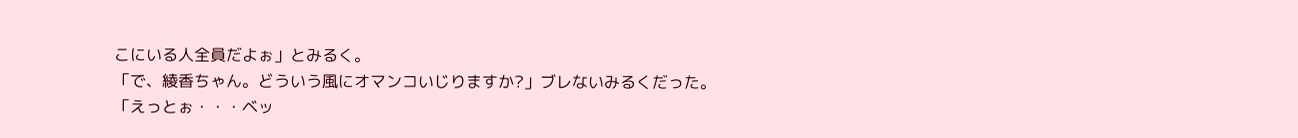こにいる人全員だよぉ」とみるく。
「で、綾香ちゃん。どういう風にオマンコいじりますか?」ブレないみるくだった。
「えっとぉ・・・ベッ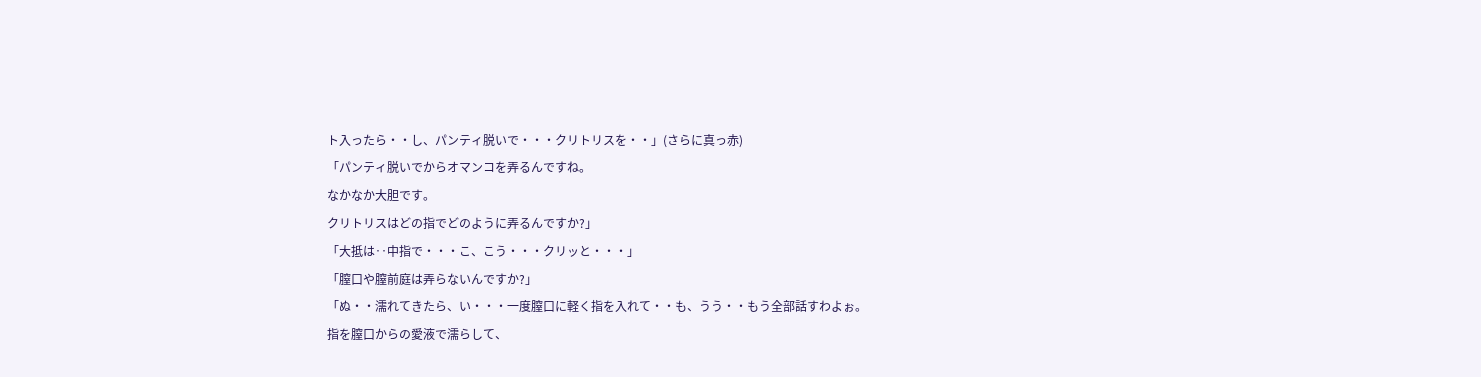ト入ったら・・し、パンティ脱いで・・・クリトリスを・・」(さらに真っ赤)
「パンティ脱いでからオマンコを弄るんですね。
なかなか大胆です。
クリトリスはどの指でどのように弄るんですか?」
「大抵は‥中指で・・・こ、こう・・・クリッと・・・」
「膣口や膣前庭は弄らないんですか?」
「ぬ・・濡れてきたら、い・・・一度膣口に軽く指を入れて・・も、うう・・もう全部話すわよぉ。
指を膣口からの愛液で濡らして、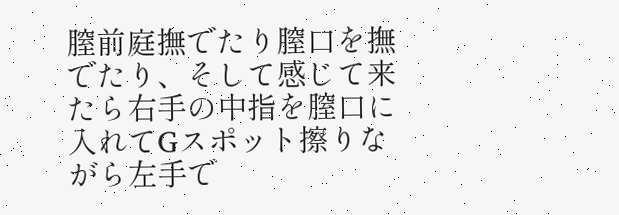膣前庭撫でたり膣口を撫でたり、そして感じて来たら右手の中指を膣口に入れてGスポット擦りながら左手で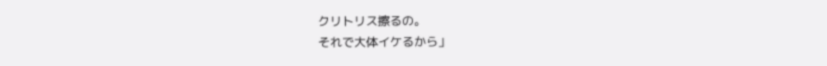クリトリス擦るの。
それで大体イケるから」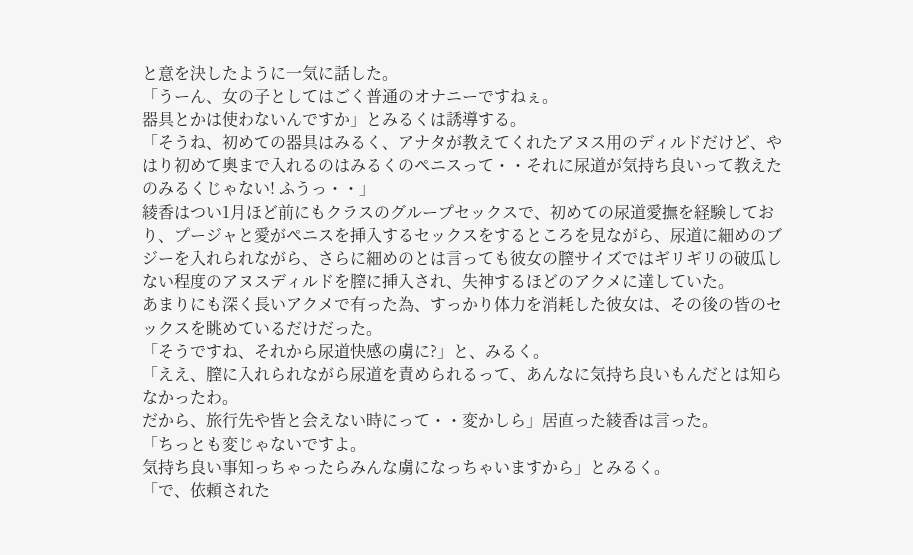と意を決したように一気に話した。
「うーん、女の子としてはごく普通のオナニーですねぇ。
器具とかは使わないんですか」とみるくは誘導する。
「そうね、初めての器具はみるく、アナタが教えてくれたアヌス用のディルドだけど、やはり初めて奥まで入れるのはみるくのペニスって・・それに尿道が気持ち良いって教えたのみるくじゃない! ふうっ・・」
綾香はつい1月ほど前にもクラスのグループセックスで、初めての尿道愛撫を経験しており、プージャと愛がペニスを挿入するセックスをするところを見ながら、尿道に細めのブジーを入れられながら、さらに細めのとは言っても彼女の膣サイズではギリギリの破瓜しない程度のアヌスディルドを膣に挿入され、失神するほどのアクメに達していた。
あまりにも深く長いアクメで有った為、すっかり体力を消耗した彼女は、その後の皆のセックスを眺めているだけだった。
「そうですね、それから尿道快感の虜に?」と、みるく。
「ええ、膣に入れられながら尿道を責められるって、あんなに気持ち良いもんだとは知らなかったわ。
だから、旅行先や皆と会えない時にって・・変かしら」居直った綾香は言った。
「ちっとも変じゃないですよ。
気持ち良い事知っちゃったらみんな虜になっちゃいますから」とみるく。
「で、依頼された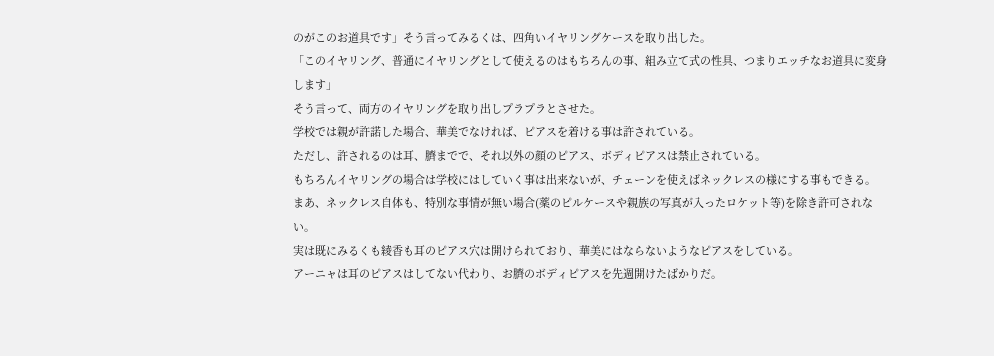のがこのお道具です」そう言ってみるくは、四角いイヤリングケースを取り出した。
「このイヤリング、普通にイヤリングとして使えるのはもちろんの事、組み立て式の性具、つまりエッチなお道具に変身します」
そう言って、両方のイヤリングを取り出しプラプラとさせた。
学校では親が許諾した場合、華美でなければ、ピアスを着ける事は許されている。
ただし、許されるのは耳、臍までで、それ以外の顔のピアス、ボディピアスは禁止されている。
もちろんイヤリングの場合は学校にはしていく事は出来ないが、チェーンを使えばネックレスの様にする事もできる。
まあ、ネックレス自体も、特別な事情が無い場合(薬のピルケースや親族の写真が入ったロケット等)を除き許可されない。
実は既にみるくも綾香も耳のピアス穴は開けられており、華美にはならないようなピアスをしている。
アーニャは耳のピアスはしてない代わり、お臍のボディピアスを先週開けたばかりだ。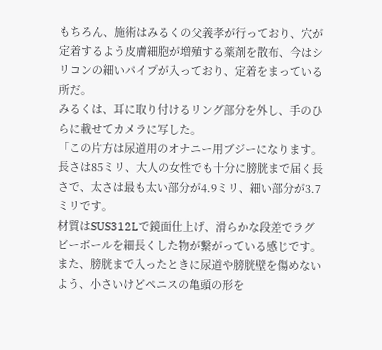もちろん、施術はみるくの父義孝が行っており、穴が定着するよう皮膚細胞が増殖する薬剤を散布、今はシリコンの細いパイプが入っており、定着をまっている所だ。
みるくは、耳に取り付けるリング部分を外し、手のひらに載せてカメラに写した。
「この片方は尿道用のオナニー用ブジーになります。
長さは85ミリ、大人の女性でも十分に膀胱まで届く長さで、太さは最も太い部分が4.9ミリ、細い部分が3.7ミリです。
材質はSUS312Lで鏡面仕上げ、滑らかな段差でラグビーボールを細長くした物が繋がっている感じです。
また、膀胱まで入ったときに尿道や膀胱壁を傷めないよう、小さいけどペニスの亀頭の形を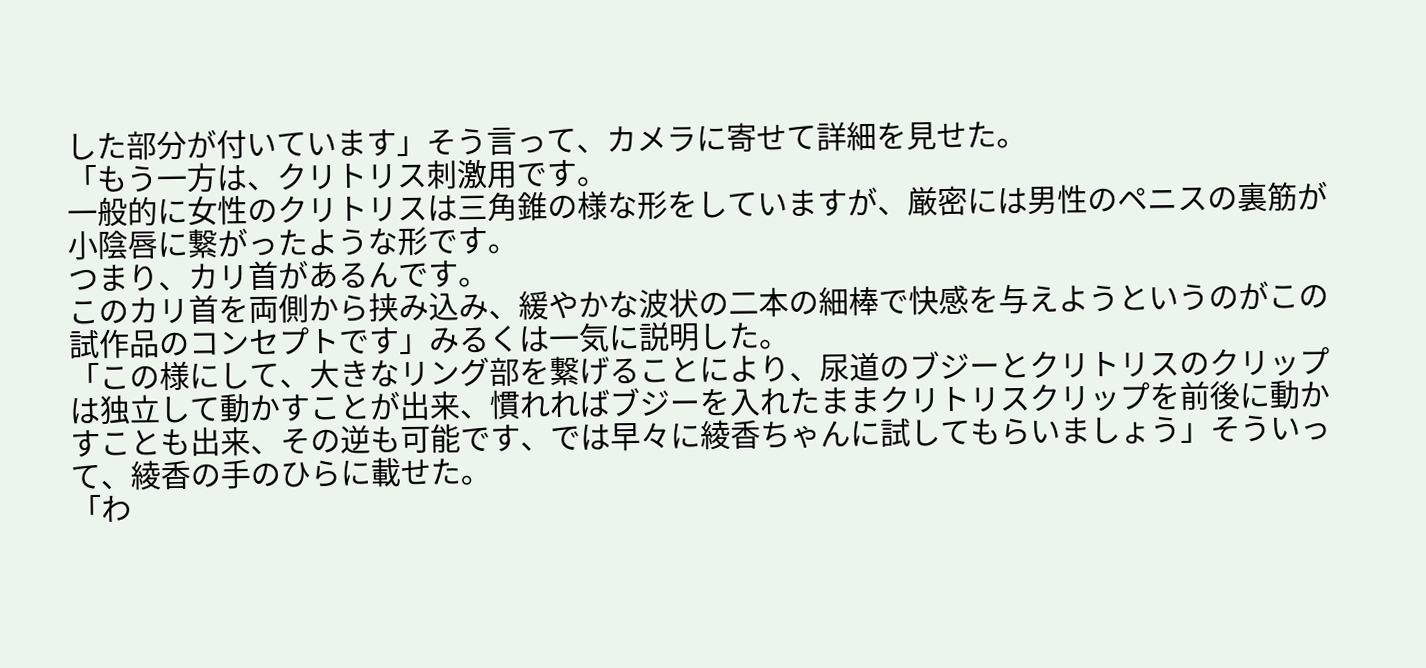した部分が付いています」そう言って、カメラに寄せて詳細を見せた。
「もう一方は、クリトリス刺激用です。
一般的に女性のクリトリスは三角錐の様な形をしていますが、厳密には男性のペニスの裏筋が小陰唇に繋がったような形です。
つまり、カリ首があるんです。
このカリ首を両側から挟み込み、緩やかな波状の二本の細棒で快感を与えようというのがこの試作品のコンセプトです」みるくは一気に説明した。
「この様にして、大きなリング部を繋げることにより、尿道のブジーとクリトリスのクリップは独立して動かすことが出来、慣れればブジーを入れたままクリトリスクリップを前後に動かすことも出来、その逆も可能です、では早々に綾香ちゃんに試してもらいましょう」そういって、綾香の手のひらに載せた。
「わ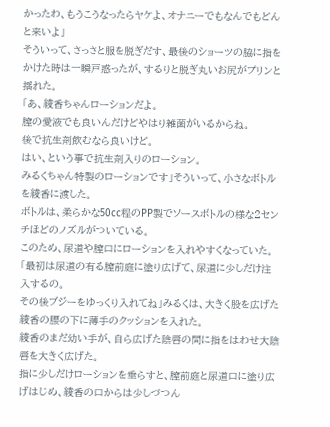かったわ、もうこうなったらヤケよ、オナニーでもなんでもどんと来いよ」
そういって、さっさと服を脱ぎだす、最後のショーツの脇に指をかけた時は一瞬戸惑ったが、するりと脱ぎ丸いお尻がプリンと揺れた。
「あ、綾香ちゃんローションだよ。
膣の愛液でも良いんだけどやはり雑菌がいるからね。
後で抗生剤飲むなら良いけど。
はい、という事で抗生剤入りのローション。
みるくちゃん特製のローションです」そういって、小さなボトルを綾香に渡した。
ボトルは、柔らかな50cc程のPP製でソースボトルの様な2センチほどのノズルがついている。
このため、尿道や膣口にローションを入れやすくなっていた。
「最初は尿道の有る膣前庭に塗り広げて、尿道に少しだけ注入するの。
その後ブジーをゆっくり入れてね」みるくは、大きく股を広げた綾香の腰の下に薄手のクッションを入れた。
綾香のまだ幼い手が、自ら広げた陰唇の間に指をはわせ大陰唇を大きく広げた。
指に少しだけローションを垂らすと、膣前庭と尿道口に塗り広げはじめ、綾香の口からは少しづつん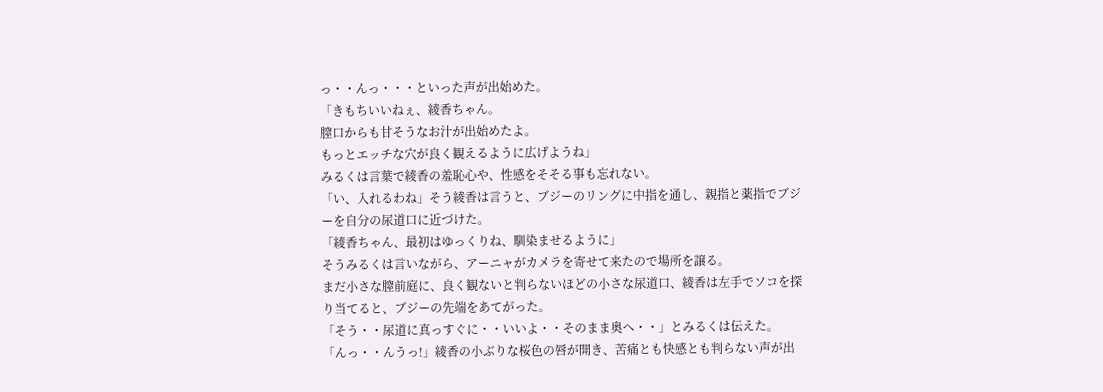っ・・んっ・・・といった声が出始めた。
「きもちいいねぇ、綾香ちゃん。
膣口からも甘そうなお汁が出始めたよ。
もっとエッチな穴が良く観えるように広げようね」
みるくは言葉で綾香の羞恥心や、性感をそそる事も忘れない。
「い、入れるわね」そう綾香は言うと、ブジーのリングに中指を通し、親指と薬指でブジーを自分の尿道口に近づけた。
「綾香ちゃん、最初はゆっくりね、馴染ませるように」
そうみるくは言いながら、アーニャがカメラを寄せて来たので場所を譲る。
まだ小さな膣前庭に、良く観ないと判らないほどの小さな尿道口、綾香は左手でソコを探り当てると、ブジーの先端をあてがった。
「そう・・尿道に真っすぐに・・いいよ・・そのまま奥へ・・」とみるくは伝えた。
「んっ・・んうっ!」綾香の小ぶりな桜色の唇が開き、苦痛とも快感とも判らない声が出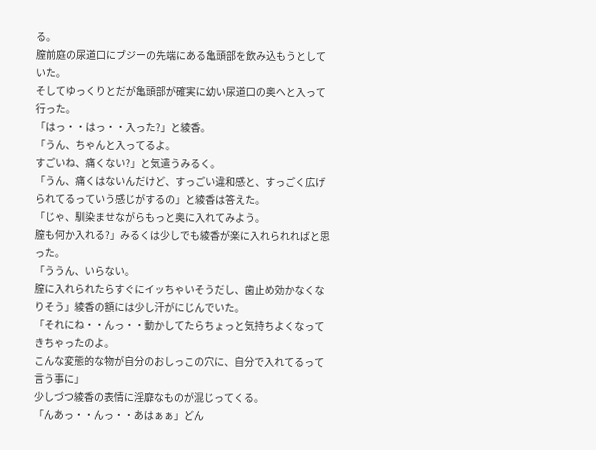る。
膣前庭の尿道口にブジーの先端にある亀頭部を飲み込もうとしていた。
そしてゆっくりとだが亀頭部が確実に幼い尿道口の奥へと入って行った。
「はっ・・はっ・・入った?」と綾香。
「うん、ちゃんと入ってるよ。
すごいね、痛くない?」と気遣うみるく。
「うん、痛くはないんだけど、すっごい違和感と、すっごく広げられてるっていう感じがするの」と綾香は答えた。
「じゃ、馴染ませながらもっと奥に入れてみよう。
膣も何か入れる?」みるくは少しでも綾香が楽に入れられればと思った。
「ううん、いらない。
膣に入れられたらすぐにイッちゃいそうだし、歯止め効かなくなりそう」綾香の額には少し汗がにじんでいた。
「それにね・・んっ・・動かしてたらちょっと気持ちよくなってきちゃったのよ。
こんな変態的な物が自分のおしっこの穴に、自分で入れてるって言う事に」
少しづつ綾香の表情に淫靡なものが混じってくる。
「んあっ・・んっ・・あはぁぁ」どん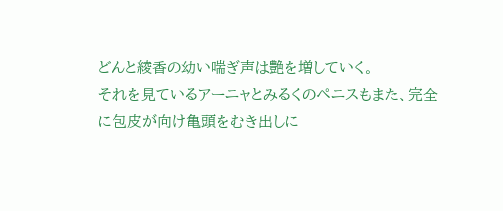どんと綾香の幼い喘ぎ声は艶を増していく。
それを見ているアーニャとみるくのペニスもまた、完全に包皮が向け亀頭をむき出しに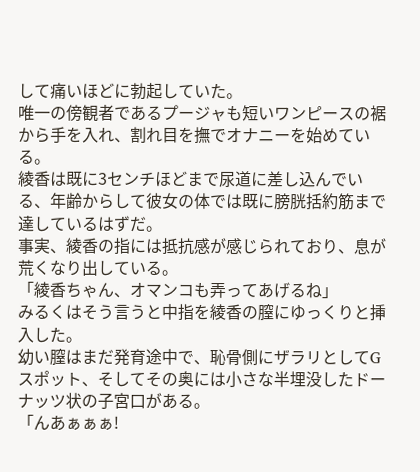して痛いほどに勃起していた。
唯一の傍観者であるプージャも短いワンピースの裾から手を入れ、割れ目を撫でオナニーを始めている。
綾香は既に3センチほどまで尿道に差し込んでいる、年齢からして彼女の体では既に膀胱括約筋まで達しているはずだ。
事実、綾香の指には抵抗感が感じられており、息が荒くなり出している。
「綾香ちゃん、オマンコも弄ってあげるね」
みるくはそう言うと中指を綾香の膣にゆっくりと挿入した。
幼い膣はまだ発育途中で、恥骨側にザラリとしてGスポット、そしてその奥には小さな半埋没したドーナッツ状の子宮口がある。
「んあぁぁぁ!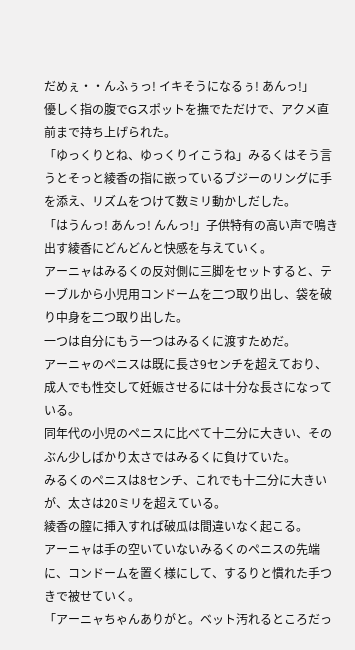だめぇ・・んふぅっ! イキそうになるぅ! あんっ!」
優しく指の腹でGスポットを撫でただけで、アクメ直前まで持ち上げられた。
「ゆっくりとね、ゆっくりイこうね」みるくはそう言うとそっと綾香の指に嵌っているブジーのリングに手を添え、リズムをつけて数ミリ動かしだした。
「はうんっ! あんっ! んんっ!」子供特有の高い声で鳴き出す綾香にどんどんと快感を与えていく。
アーニャはみるくの反対側に三脚をセットすると、テーブルから小児用コンドームを二つ取り出し、袋を破り中身を二つ取り出した。
一つは自分にもう一つはみるくに渡すためだ。
アーニャのペニスは既に長さ9センチを超えており、成人でも性交して妊娠させるには十分な長さになっている。
同年代の小児のペニスに比べて十二分に大きい、そのぶん少しばかり太さではみるくに負けていた。
みるくのペニスは8センチ、これでも十二分に大きいが、太さは20ミリを超えている。
綾香の膣に挿入すれば破瓜は間違いなく起こる。
アーニャは手の空いていないみるくのペニスの先端に、コンドームを置く様にして、するりと慣れた手つきで被せていく。
「アーニャちゃんありがと。ベット汚れるところだっ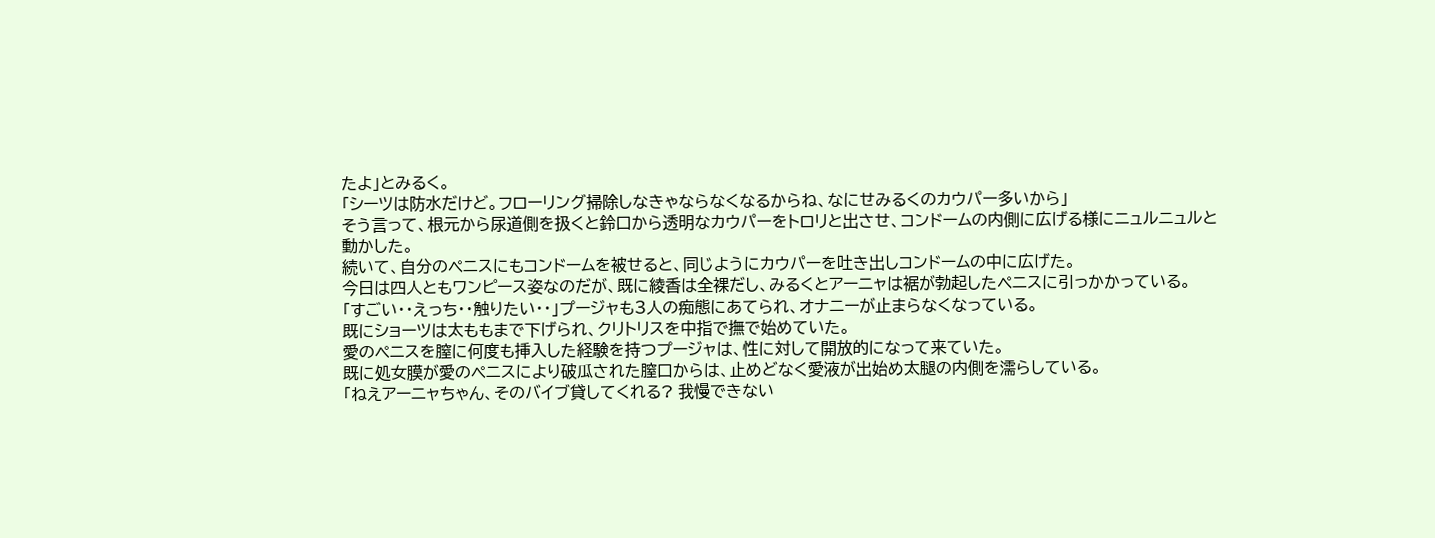たよ」とみるく。
「シーツは防水だけど。フローリング掃除しなきゃならなくなるからね、なにせみるくのカウパー多いから」
そう言って、根元から尿道側を扱くと鈴口から透明なカウパーをトロリと出させ、コンドームの内側に広げる様にニュルニュルと動かした。
続いて、自分のペニスにもコンドームを被せると、同じようにカウパーを吐き出しコンドームの中に広げた。
今日は四人ともワンピース姿なのだが、既に綾香は全裸だし、みるくとアーニャは裾が勃起したペニスに引っかかっている。
「すごい・・えっち・・触りたい・・」プージャも3人の痴態にあてられ、オナニーが止まらなくなっている。
既にショーツは太ももまで下げられ、クリトリスを中指で撫で始めていた。
愛のペニスを膣に何度も挿入した経験を持つプージャは、性に対して開放的になって来ていた。
既に処女膜が愛のペニスにより破瓜された膣口からは、止めどなく愛液が出始め太腿の内側を濡らしている。
「ねえアーニャちゃん、そのバイブ貸してくれる? 我慢できない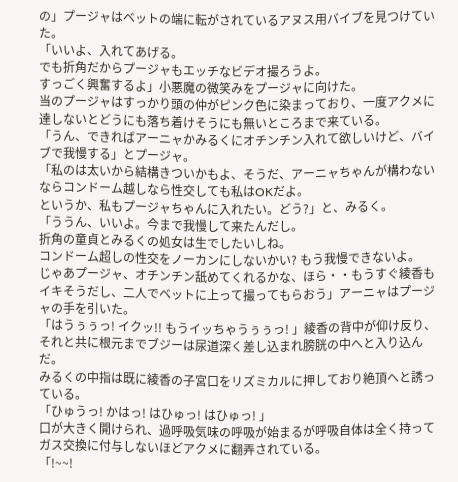の」プージャはベットの端に転がされているアヌス用バイブを見つけていた。
「いいよ、入れてあげる。
でも折角だからプージャもエッチなビデオ撮ろうよ。
すっごく興奮するよ」小悪魔の微笑みをプージャに向けた。
当のプージャはすっかり頭の仲がピンク色に染まっており、一度アクメに達しないとどうにも落ち着けそうにも無いところまで来ている。
「うん、できればアーニャかみるくにオチンチン入れて欲しいけど、バイブで我慢する」とプージャ。
「私のは太いから結構きついかもよ、そうだ、アーニャちゃんが構わないならコンドーム越しなら性交しても私はOKだよ。
というか、私もプージャちゃんに入れたい。どう?」と、みるく。
「ううん、いいよ。今まで我慢して来たんだし。
折角の童貞とみるくの処女は生でしたいしね。
コンドーム超しの性交をノーカンにしないかい? もう我慢できないよ。
じゃあプージャ、オチンチン舐めてくれるかな、ほら・・もうすぐ綾香もイキそうだし、二人でベットに上って撮ってもらおう」アーニャはプージャの手を引いた。
「はうぅぅっ! イクッ!! もうイッちゃうぅぅっ! 」綾香の背中が仰け反り、それと共に根元までブジーは尿道深く差し込まれ膀胱の中へと入り込んだ。
みるくの中指は既に綾香の子宮口をリズミカルに押しており絶頂へと誘っている。
「ひゅうっ! かはっ! はひゅっ! はひゅっ! 」
口が大きく開けられ、過呼吸気味の呼吸が始まるが呼吸自体は全く持ってガス交換に付与しないほどアクメに翻弄されている。
「!~~!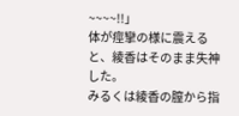~~~~!!」
体が痙攣の様に震えると、綾香はそのまま失神した。
みるくは綾香の膣から指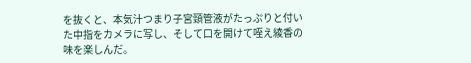を抜くと、本気汁つまり子宮頸管液がたっぷりと付いた中指をカメラに写し、そして口を開けて咥え綾香の味を楽しんだ。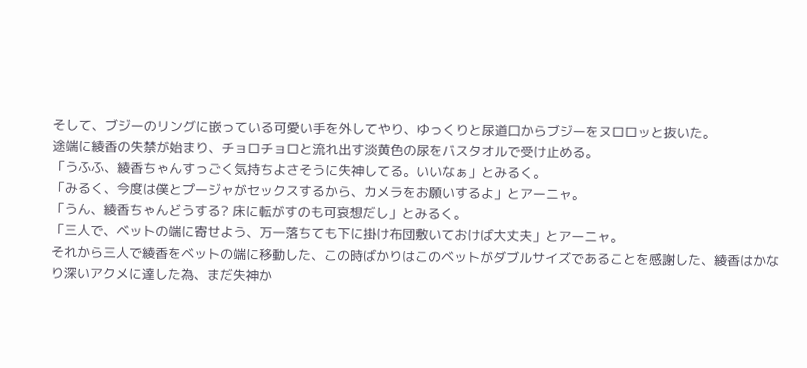そして、ブジーのリングに嵌っている可愛い手を外してやり、ゆっくりと尿道口からブジーをヌロロッと抜いた。
途端に綾香の失禁が始まり、チョロチョロと流れ出す淡黄色の尿をバスタオルで受け止める。
「うふふ、綾香ちゃんすっごく気持ちよさそうに失神してる。いいなぁ」とみるく。
「みるく、今度は僕とプージャがセックスするから、カメラをお願いするよ」とアーニャ。
「うん、綾香ちゃんどうする? 床に転がすのも可哀想だし」とみるく。
「三人で、ベットの端に寄せよう、万一落ちても下に掛け布団敷いておけば大丈夫」とアーニャ。
それから三人で綾香をベットの端に移動した、この時ばかりはこのベットがダブルサイズであることを感謝した、綾香はかなり深いアクメに達した為、まだ失神か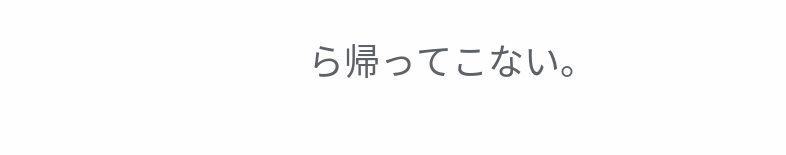ら帰ってこない。